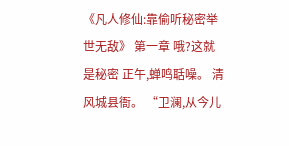《凡人修仙:靠偷听秘密举世无敌》 第一章 哦?这就是秘密 正午,蝉鸣聒噪。 清风城县衙。 “卫澜,从今儿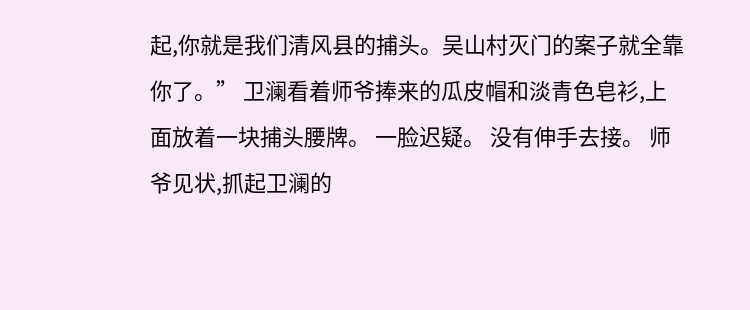起,你就是我们清风县的捕头。吴山村灭门的案子就全靠你了。” 卫澜看着师爷捧来的瓜皮帽和淡青色皂衫,上面放着一块捕头腰牌。 一脸迟疑。 没有伸手去接。 师爷见状,抓起卫澜的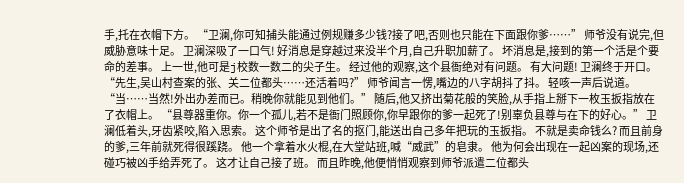手,托在衣帽下方。 “卫澜,你可知捕头能通过例规赚多少钱?接了吧,否则也只能在下面跟你爹……” 师爷没有说完,但威胁意味十足。 卫澜深吸了一口气! 好消息是穿越过来没半个月,自己升职加薪了。 坏消息是,接到的第一个活是个要命的差事。 上一世,他可是j校数一数二的尖子生。 经过他的观察,这个县衙绝对有问题。 有大问题! 卫澜终于开口。 “先生,吴山村查案的张、关二位都头……还活着吗?” 师爷闻言一愣,嘴边的八字胡抖了抖。 轻咳一声后说道。 “当……当然!外出办差而已。稍晚你就能见到他们。” 随后,他又挤出菊花般的笑脸,从手指上掰下一枚玉扳指放在了衣帽上。 “县尊器重你。你一个孤儿,若不是衙门照顾你,你早跟你的爹一起死了!别辜负县尊与在下的好心。” 卫澜低着头,牙齿紧咬,陷入思索。 这个师爷是出了名的抠门,能送出自己多年把玩的玉扳指。 不就是卖命钱么? 而且前身的爹,三年前就死得很蹊跷。 他一个拿着水火棍,在大堂站班,喊“威武”的皂隶。 他为何会出现在一起凶案的现场,还碰巧被凶手给弄死了。 这才让自己接了班。 而且昨晚,他便悄悄观察到师爷派遣二位都头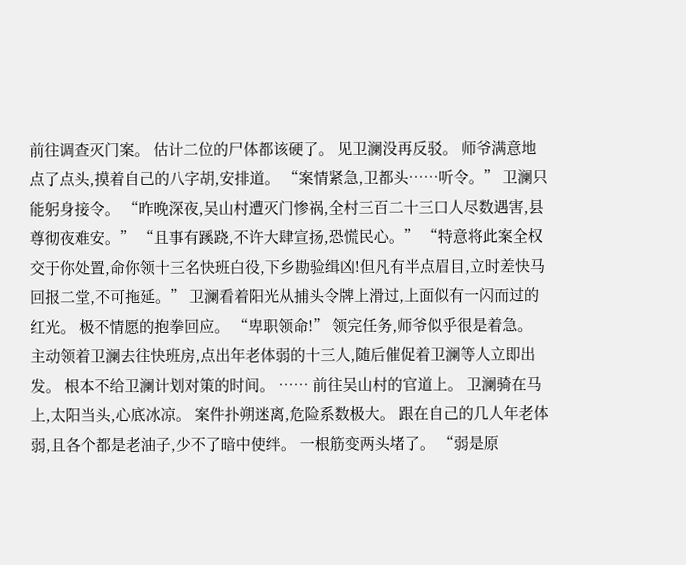前往调查灭门案。 估计二位的尸体都该硬了。 见卫澜没再反驳。 师爷满意地点了点头,摸着自己的八字胡,安排道。 “案情紧急,卫都头……听令。” 卫澜只能躬身接令。 “昨晚深夜,吴山村遭灭门惨祸,全村三百二十三口人尽数遇害,县尊彻夜难安。” “且事有蹊跷,不许大肆宣扬,恐慌民心。” “特意将此案全权交于你处置,命你领十三名快班白役,下乡勘验缉凶!但凡有半点眉目,立时差快马回报二堂,不可拖延。” 卫澜看着阳光从捕头令牌上滑过,上面似有一闪而过的红光。 极不情愿的抱拳回应。 “卑职领命!” 领完任务,师爷似乎很是着急。 主动领着卫澜去往快班房,点出年老体弱的十三人,随后催促着卫澜等人立即出发。 根本不给卫澜计划对策的时间。 …… 前往吴山村的官道上。 卫澜骑在马上,太阳当头,心底冰凉。 案件扑朔迷离,危险系数极大。 跟在自己的几人年老体弱,且各个都是老油子,少不了暗中使绊。 一根筋变两头堵了。 “弱是原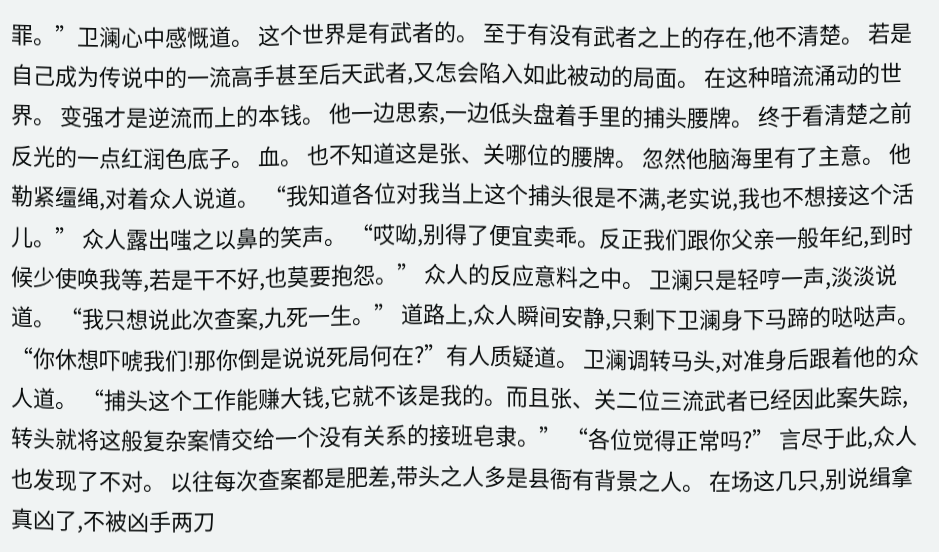罪。”卫澜心中感慨道。 这个世界是有武者的。 至于有没有武者之上的存在,他不清楚。 若是自己成为传说中的一流高手甚至后天武者,又怎会陷入如此被动的局面。 在这种暗流涌动的世界。 变强才是逆流而上的本钱。 他一边思索,一边低头盘着手里的捕头腰牌。 终于看清楚之前反光的一点红润色底子。 血。 也不知道这是张、关哪位的腰牌。 忽然他脑海里有了主意。 他勒紧缰绳,对着众人说道。 “我知道各位对我当上这个捕头很是不满,老实说,我也不想接这个活儿。” 众人露出嗤之以鼻的笑声。 “哎呦,别得了便宜卖乖。反正我们跟你父亲一般年纪,到时候少使唤我等,若是干不好,也莫要抱怨。” 众人的反应意料之中。 卫澜只是轻哼一声,淡淡说道。 “我只想说此次查案,九死一生。” 道路上,众人瞬间安静,只剩下卫澜身下马蹄的哒哒声。 “你休想吓唬我们!那你倒是说说死局何在?”有人质疑道。 卫澜调转马头,对准身后跟着他的众人道。 “捕头这个工作能赚大钱,它就不该是我的。而且张、关二位三流武者已经因此案失踪,转头就将这般复杂案情交给一个没有关系的接班皂隶。” “各位觉得正常吗?” 言尽于此,众人也发现了不对。 以往每次查案都是肥差,带头之人多是县衙有背景之人。 在场这几只,别说缉拿真凶了,不被凶手两刀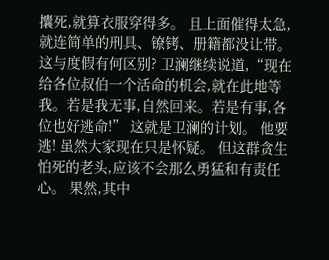攮死,就算衣服穿得多。 且上面催得太急,就连简单的刑具、镣铐、册籍都没让带。 这与度假有何区别? 卫澜继续说道,“现在给各位叔伯一个活命的机会,就在此地等我。若是我无事,自然回来。若是有事,各位也好逃命!” 这就是卫澜的计划。 他要逃! 虽然大家现在只是怀疑。 但这群贪生怕死的老头,应该不会那么勇猛和有责任心。 果然,其中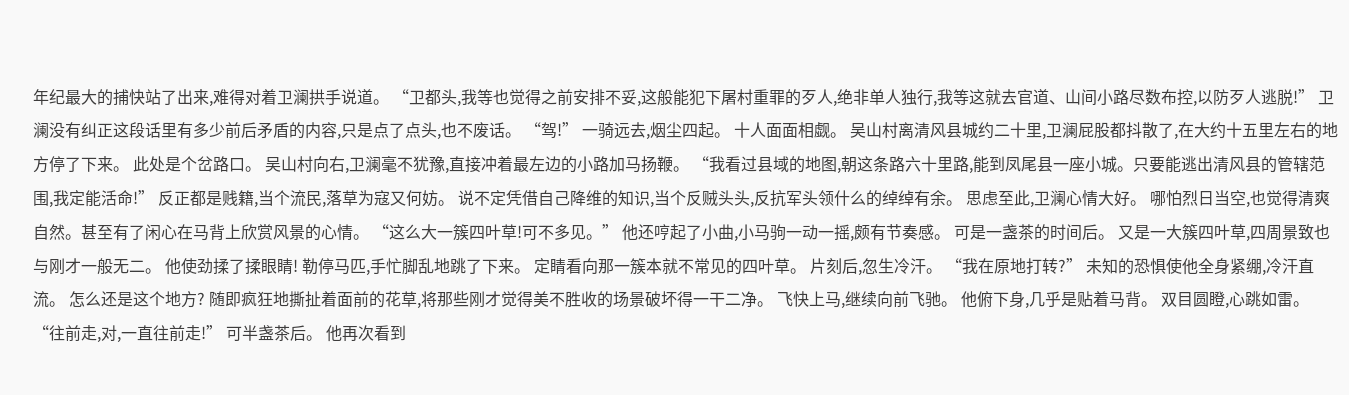年纪最大的捕快站了出来,难得对着卫澜拱手说道。 “卫都头,我等也觉得之前安排不妥,这般能犯下屠村重罪的歹人,绝非单人独行,我等这就去官道、山间小路尽数布控,以防歹人逃脱!” 卫澜没有纠正这段话里有多少前后矛盾的内容,只是点了点头,也不废话。 “驾!” 一骑远去,烟尘四起。 十人面面相觑。 吴山村离清风县城约二十里,卫澜屁股都抖散了,在大约十五里左右的地方停了下来。 此处是个岔路口。 吴山村向右,卫澜毫不犹豫,直接冲着最左边的小路加马扬鞭。 “我看过县域的地图,朝这条路六十里路,能到凤尾县一座小城。只要能逃出清风县的管辖范围,我定能活命!” 反正都是贱籍,当个流民,落草为寇又何妨。 说不定凭借自己降维的知识,当个反贼头头,反抗军头领什么的绰绰有余。 思虑至此,卫澜心情大好。 哪怕烈日当空,也觉得清爽自然。甚至有了闲心在马背上欣赏风景的心情。 “这么大一簇四叶草!可不多见。” 他还哼起了小曲,小马驹一动一摇,颇有节奏感。 可是一盏茶的时间后。 又是一大簇四叶草,四周景致也与刚才一般无二。 他使劲揉了揉眼睛! 勒停马匹,手忙脚乱地跳了下来。 定睛看向那一簇本就不常见的四叶草。 片刻后,忽生冷汗。 “我在原地打转?” 未知的恐惧使他全身紧绷,冷汗直流。 怎么还是这个地方? 随即疯狂地撕扯着面前的花草,将那些刚才觉得美不胜收的场景破坏得一干二净。 飞快上马,继续向前飞驰。 他俯下身,几乎是贴着马背。 双目圆瞪,心跳如雷。 “往前走,对,一直往前走!” 可半盏茶后。 他再次看到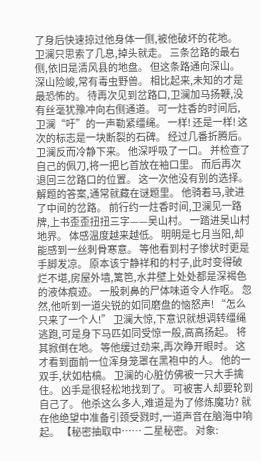了身后快速掠过他身体一侧,被他破坏的花地。 卫澜只思索了几息,掉头就走。 三条岔路的最右侧,依旧是清风县的地盘。 但这条路通向深山。 深山险峻,常有毒虫野兽。 相比起来,未知的才是最恐怖的。 待再次见到岔路口,卫澜加马扬鞭,没有丝毫犹豫冲向右侧通道。 可一炷香的时间后,卫澜“吁”的一声勒紧缰绳。 一样! 还是一样! 这次的标志是一块断裂的石碑。 经过几番折腾后。 卫澜反而冷静下来。 他深呼吸了一口。 并检查了自己的佩刀,将一把匕首放在袖口里。 而后再次退回三岔路口的位置。 这一次他没有别的选择。 解题的答案,通常就藏在谜题里。 他骑着马,驶进了中间的岔路。 前行约一炷香时间,卫澜见一路牌,上书歪歪扭扭三字——吴山村。 一踏进吴山村地界。 体感温度越来越低。 明明是七月当阳,却能感到一丝刺骨寒意。 等他看到村子惨状时更是手脚发凉。 原本该宁静祥和的村子,此时变得破烂不堪,房屋外墙,篱笆,水井壁上处处都是深褐色的液体痕迹。 一股刺鼻的尸体味道令人作呕。 忽然,他听到一道尖锐的如同磨盘的恼怒声! “怎么只来了一个人!” 卫澜大惊,下意识就想调转缰绳逃跑,可是身下马匹如同受惊一般,高高扬起。 将其掀倒在地。 等他缓过劲来,再次睁开眼时。 这才看到面前一位浑身笼罩在黑袍中的人。 他的一双手,状如枯槁。 卫澜的心脏仿佛被一只大手擒住。 凶手是很轻松地找到了。 可被害人却要轮到自己了。 他杀这么多人,难道是为了修炼魔功? 就在他绝望中准备引颈受戮时,一道声音在脑海中响起。 【秘密抽取中…… 二星秘密。 对象: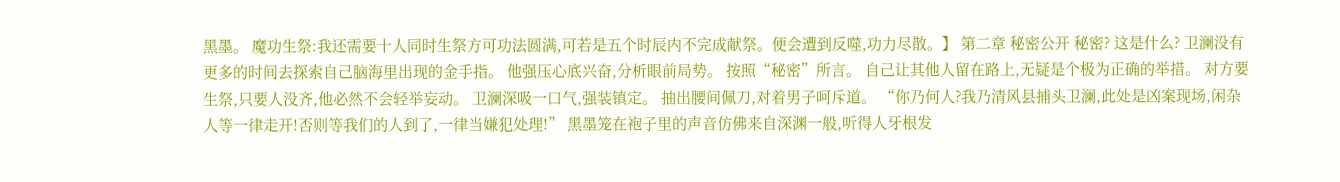黑墨。 魔功生祭:我还需要十人同时生祭方可功法圆满,可若是五个时辰内不完成献祭。便会遭到反噬,功力尽散。】 第二章 秘密公开 秘密? 这是什么? 卫澜没有更多的时间去探索自己脑海里出现的金手指。 他强压心底兴奋,分析眼前局势。 按照“秘密”所言。 自己让其他人留在路上,无疑是个极为正确的举措。 对方要生祭,只要人没齐,他必然不会轻举妄动。 卫澜深吸一口气,强装镇定。 抽出腰间佩刀,对着男子呵斥道。 “你乃何人?我乃清风县捕头卫澜,此处是凶案现场,闲杂人等一律走开!否则等我们的人到了,一律当嫌犯处理!” 黑墨笼在袍子里的声音仿佛来自深渊一般,听得人牙根发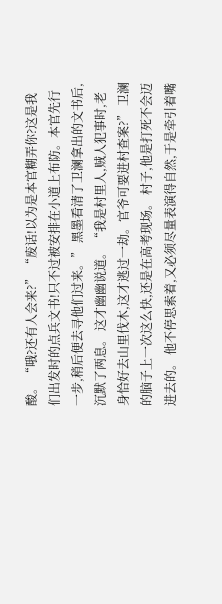酸。 “哦?还有人会来?” “废话!以为是本官糊弄你?这是我们出发时的点兵文书!只不过被安排在小道上布防。本官先行一步,稍后便去寻他们过来。” 黑墨看清了卫澜拿出的文书后,沉默了两息。 这才幽幽说道。 “我是村里人,贼人犯事时,老身恰好去山里伐木,这才逃过一劫。官爷可要进村查案?” 卫澜的脑子上一次这么快,还是在高考现场。 村子,他是打死不会迈进去的。 他不停思索着,又必须尽量表演得自然,于是牵引着嘴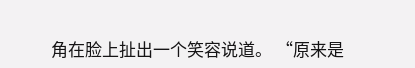角在脸上扯出一个笑容说道。 “原来是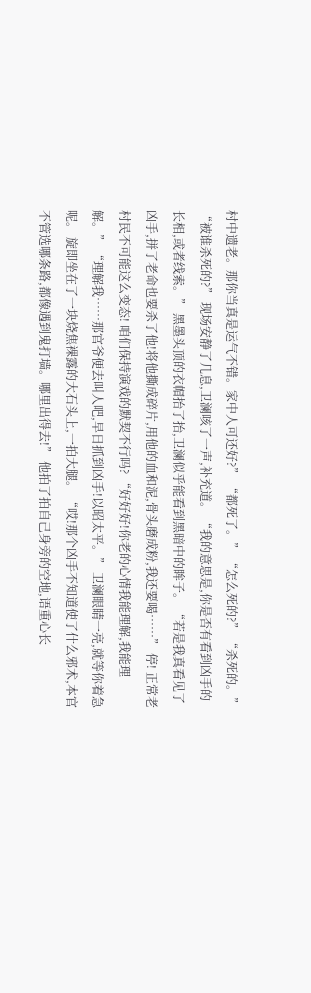村中遗老。那你当真是运气不错。家中人可还好?” “都死了。” “怎么死的?” “杀死的。” “被谁杀死的?” 现场安静了几息,卫澜咳了一声,补充道。 “我的意思是,你是否有看到凶手的长相,或者线索。” 黑墨头顶的衣帽抬了抬,卫澜似乎能看到黑暗中的眸子。 “若是我真看见了凶手,拼了老命也要杀了他!将他撕成碎片,用他的血和泥,骨头磨成粉,我还要喝……” 停! 正常老村民不可能这么变态! 咱们保持演戏的默契不行吗? “好好好!你老的心情我能理解,我能理解。” “理解我……那官爷便去叫人吧,早日抓到凶手!以昭太平。” 卫澜眼睛一亮,就等你着急呢。 旋即坐在了一块烧焦裸露的大石头上,一拍大腿。 “哎!那个凶手不知道使了什么邪术,本官不管选哪条路,都像遇到鬼打墙。哪里出得去!” 他拍了拍自己身旁的空地,语重心长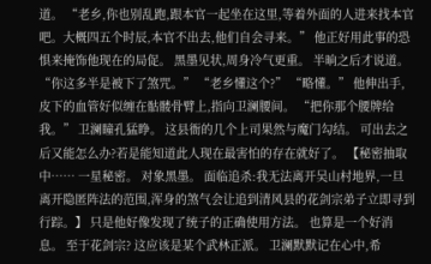道。 “老乡,你也别乱跑,跟本官一起坐在这里,等着外面的人进来找本官吧。大概四五个时辰,本官不出去,他们自会寻来。” 他正好用此事的恐惧来掩饰他现在的局促。 黑墨见状,周身冷气更重。 半晌之后才说道。 “你这多半是被下了煞咒。” “老乡懂这个?” “略懂。” 他伸出手,皮下的血管好似缠在骷髅骨臂上,指向卫澜腰间。 “把你那个腰牌给我。” 卫澜瞳孔猛睁。 这县衙的几个上司果然与魔门勾结。 可出去之后又能怎么办?若是能知道此人现在最害怕的存在就好了。 【秘密抽取中…… 一星秘密。 对象黑墨。 面临追杀:我无法离开吴山村地界,一旦离开隐匿阵法的范围,浑身的煞气会让追到清风县的花剑宗弟子立即寻到行踪。】 只是他好像发现了统子的正确使用方法。 也算是一个好消息。 至于花剑宗? 这应该是某个武林正派。 卫澜默默记在心中,希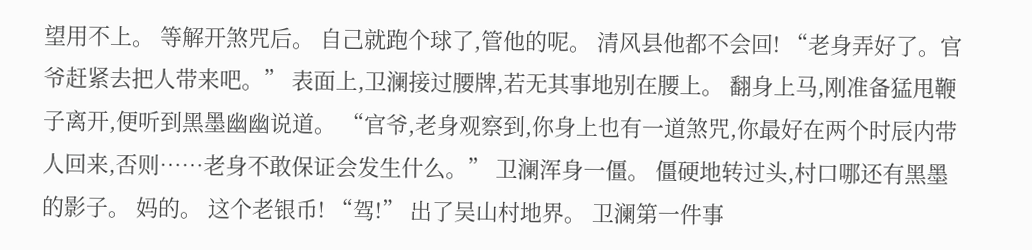望用不上。 等解开煞咒后。 自己就跑个球了,管他的呢。 清风县他都不会回! “老身弄好了。官爷赶紧去把人带来吧。” 表面上,卫澜接过腰牌,若无其事地别在腰上。 翻身上马,刚准备猛甩鞭子离开,便听到黑墨幽幽说道。 “官爷,老身观察到,你身上也有一道煞咒,你最好在两个时辰内带人回来,否则……老身不敢保证会发生什么。” 卫澜浑身一僵。 僵硬地转过头,村口哪还有黑墨的影子。 妈的。 这个老银币! “驾!” 出了吴山村地界。 卫澜第一件事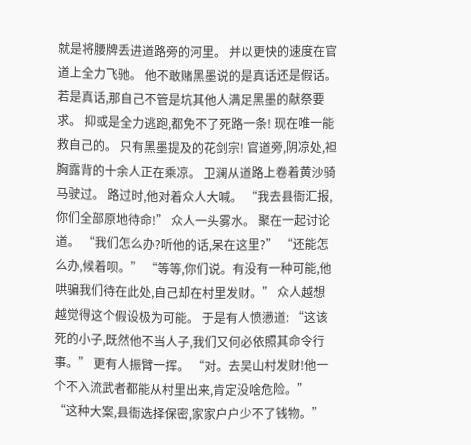就是将腰牌丢进道路旁的河里。 并以更快的速度在官道上全力飞驰。 他不敢赌黑墨说的是真话还是假话。 若是真话,那自己不管是坑其他人满足黑墨的献祭要求。 抑或是全力逃跑,都免不了死路一条! 现在唯一能救自己的。 只有黑墨提及的花剑宗! 官道旁,阴凉处,袒胸露背的十余人正在乘凉。 卫澜从道路上卷着黄沙骑马驶过。 路过时,他对着众人大喊。 “我去县衙汇报,你们全部原地待命!” 众人一头雾水。 聚在一起讨论道。 “我们怎么办?听他的话,呆在这里?” “还能怎么办,候着呗。” “等等,你们说。有没有一种可能,他哄骗我们待在此处,自己却在村里发财。” 众人越想越觉得这个假设极为可能。 于是有人愤懑道: “这该死的小子,既然他不当人子,我们又何必依照其命令行事。” 更有人振臂一挥。 “对。去吴山村发财!他一个不入流武者都能从村里出来,肯定没啥危险。” “这种大案,县衙选择保密,家家户户少不了钱物。”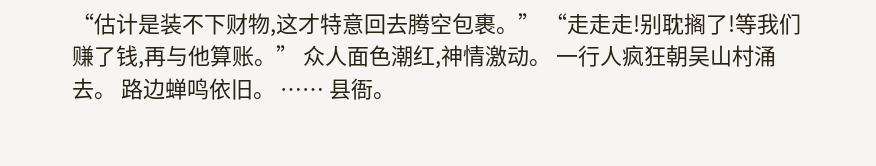“估计是装不下财物,这才特意回去腾空包裹。” “走走走!别耽搁了!等我们赚了钱,再与他算账。” 众人面色潮红,神情激动。 一行人疯狂朝吴山村涌去。 路边蝉鸣依旧。 …… 县衙。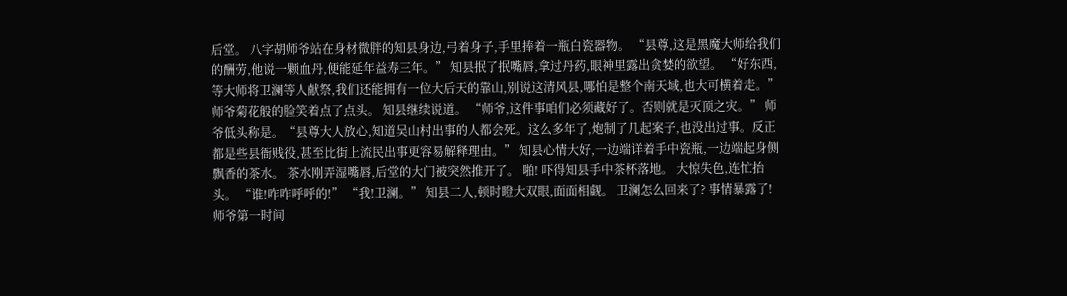后堂。 八字胡师爷站在身材微胖的知县身边,弓着身子,手里捧着一瓶白瓷器物。 “县尊,这是黑魔大师给我们的酬劳,他说一颗血丹,便能延年益寿三年。” 知县抿了抿嘴唇,拿过丹药,眼神里露出贪婪的欲望。 “好东西,等大师将卫澜等人献祭,我们还能拥有一位大后天的靠山,别说这清风县,哪怕是整个南天域,也大可横着走。” 师爷菊花般的脸笑着点了点头。 知县继续说道。 “师爷,这件事咱们必须藏好了。否则就是灭顶之灾。” 师爷低头称是。“县尊大人放心,知道吴山村出事的人都会死。这么多年了,炮制了几起案子,也没出过事。反正都是些县衙贱役,甚至比街上流民出事更容易解释理由。” 知县心情大好,一边端详着手中瓷瓶,一边端起身侧飘香的茶水。 茶水刚弄湿嘴唇,后堂的大门被突然推开了。 啪! 吓得知县手中茶杯落地。 大惊失色,连忙抬头。 “谁!咋咋呼呼的!” “我!卫澜。” 知县二人,顿时瞪大双眼,面面相觑。 卫澜怎么回来了? 事情暴露了! 师爷第一时间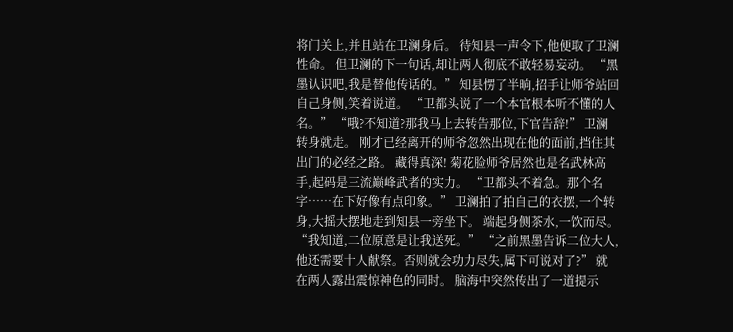将门关上,并且站在卫澜身后。 待知县一声令下,他便取了卫澜性命。 但卫澜的下一句话,却让两人彻底不敢轻易妄动。 “黑墨认识吧,我是替他传话的。” 知县愣了半晌,招手让师爷站回自己身侧,笑着说道。 “卫都头说了一个本官根本听不懂的人名。” “哦?不知道?那我马上去转告那位,下官告辞!” 卫澜转身就走。 刚才已经离开的师爷忽然出现在他的面前,挡住其出门的必经之路。 藏得真深! 菊花脸师爷居然也是名武林高手,起码是三流巅峰武者的实力。 “卫都头不着急。那个名字……在下好像有点印象。” 卫澜拍了拍自己的衣摆,一个转身,大摇大摆地走到知县一旁坐下。 端起身侧茶水,一饮而尽。 “我知道,二位原意是让我送死。” “之前黑墨告诉二位大人,他还需要十人献祭。否则就会功力尽失,属下可说对了?” 就在两人露出震惊神色的同时。 脑海中突然传出了一道提示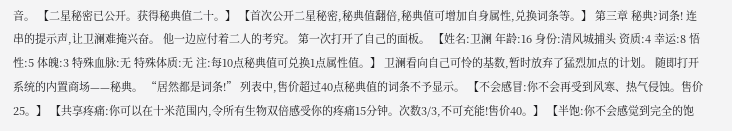音。 【二星秘密已公开。获得秘典值二十。】 【首次公开二星秘密,秘典值翻倍,秘典值可增加自身属性,兑换词条等。】 第三章 秘典?词条! 连串的提示声,让卫澜难掩兴奋。 他一边应付着二人的考究。 第一次打开了自己的面板。 【姓名:卫澜 年龄:16 身份:清风城捕头 资质:4 幸运:8 悟性:5 体魄:3 特殊血脉:无 特殊体质:无 注:每10点秘典值可兑换1点属性值。】 卫澜看向自己可怜的基数,暂时放弃了猛烈加点的计划。 随即打开系统的内置商场——秘典。 “居然都是词条!” 列表中,售价超过40点秘典值的词条不予显示。 【不会感冒:你不会再受到风寒、热气侵蚀。售价25。】 【共享疼痛:你可以在十米范围内,令所有生物双倍感受你的疼痛15分钟。次数3/3,不可充能!售价40。】 【半饱:你不会感觉到完全的饱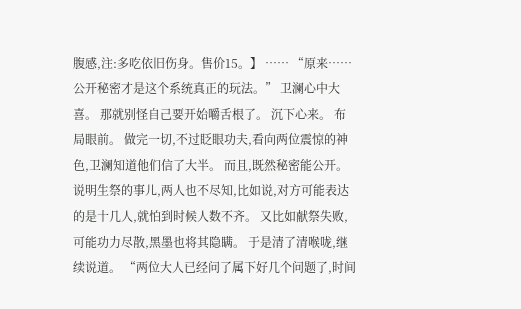腹感,注:多吃依旧伤身。售价15。】 …… “原来……公开秘密才是这个系统真正的玩法。” 卫澜心中大喜。 那就别怪自己要开始嚼舌根了。 沉下心来。 布局眼前。 做完一切,不过眨眼功夫,看向两位震惊的神色,卫澜知道他们信了大半。 而且,既然秘密能公开。 说明生祭的事儿,两人也不尽知,比如说,对方可能表达的是十几人,就怕到时候人数不齐。 又比如献祭失败,可能功力尽散,黑墨也将其隐瞒。 于是清了清喉咙,继续说道。 “两位大人已经问了属下好几个问题了,时间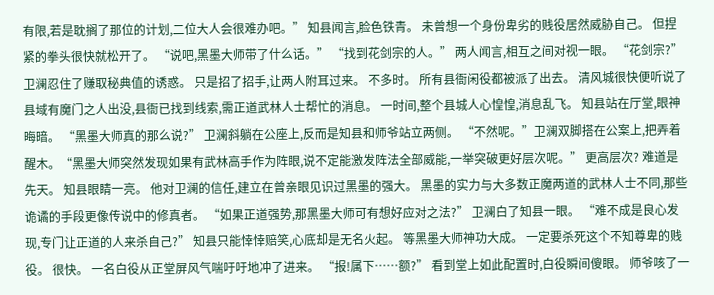有限,若是耽搁了那位的计划,二位大人会很难办吧。” 知县闻言,脸色铁青。 未曾想一个身份卑劣的贱役居然威胁自己。 但捏紧的拳头很快就松开了。 “说吧,黑墨大师带了什么话。” “找到花剑宗的人。” 两人闻言,相互之间对视一眼。 “花剑宗?” 卫澜忍住了赚取秘典值的诱惑。 只是招了招手,让两人附耳过来。 不多时。 所有县衙闲役都被派了出去。 清风城很快便听说了县域有魔门之人出没,县衙已找到线索,需正道武林人士帮忙的消息。 一时间,整个县城人心惶惶,消息乱飞。 知县站在厅堂,眼神晦暗。 “黑墨大师真的那么说?” 卫澜斜躺在公座上,反而是知县和师爷站立两侧。 “不然呢。”卫澜双脚搭在公案上,把弄着醒木。“黑墨大师突然发现如果有武林高手作为阵眼,说不定能激发阵法全部威能,一举突破更好层次呢。” 更高层次? 难道是先天。 知县眼睛一亮。 他对卫澜的信任,建立在曾亲眼见识过黑墨的强大。 黑墨的实力与大多数正魔两道的武林人士不同,那些诡谲的手段更像传说中的修真者。 “如果正道强势,那黑墨大师可有想好应对之法?” 卫澜白了知县一眼。 “难不成是良心发现,专门让正道的人来杀自己?” 知县只能悻悻赔笑,心底却是无名火起。 等黑墨大师神功大成。 一定要杀死这个不知尊卑的贱役。 很快。 一名白役从正堂屏风气喘吁吁地冲了进来。 “报!属下……额?” 看到堂上如此配置时,白役瞬间傻眼。 师爷咳了一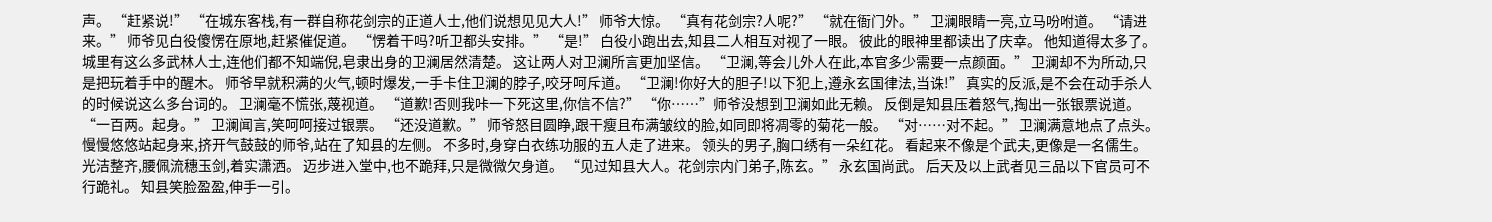声。 “赶紧说!” “在城东客栈,有一群自称花剑宗的正道人士,他们说想见见大人!” 师爷大惊。 “真有花剑宗?人呢?” “就在衙门外。” 卫澜眼睛一亮,立马吩咐道。 “请进来。” 师爷见白役傻愣在原地,赶紧催促道。 “愣着干吗?听卫都头安排。” “是!” 白役小跑出去,知县二人相互对视了一眼。 彼此的眼神里都读出了庆幸。 他知道得太多了。 城里有这么多武林人士,连他们都不知端倪,皂隶出身的卫澜居然清楚。 这让两人对卫澜所言更加坚信。 “卫澜,等会儿外人在此,本官多少需要一点颜面。” 卫澜却不为所动,只是把玩着手中的醒木。 师爷早就积满的火气,顿时爆发,一手卡住卫澜的脖子,咬牙呵斥道。 “卫澜!你好大的胆子!以下犯上,遵永玄国律法,当诛!” 真实的反派,是不会在动手杀人的时候说这么多台词的。 卫澜毫不慌张,蔑视道。 “道歉!否则我咔一下死这里,你信不信?” “你……”师爷没想到卫澜如此无赖。 反倒是知县压着怒气,掏出一张银票说道。 “一百两。起身。” 卫澜闻言,笑呵呵接过银票。 “还没道歉。” 师爷怒目圆睁,跟干瘦且布满皱纹的脸,如同即将凋零的菊花一般。 “对……对不起。” 卫澜满意地点了点头。 慢慢悠悠站起身来,挤开气鼓鼓的师爷,站在了知县的左侧。 不多时,身穿白衣练功服的五人走了进来。 领头的男子,胸口绣有一朵红花。 看起来不像是个武夫,更像是一名儒生。 光洁整齐,腰佩流穗玉剑,着实潇洒。 迈步进入堂中,也不跪拜,只是微微欠身道。 “见过知县大人。花剑宗内门弟子,陈玄。” 永玄国尚武。 后天及以上武者见三品以下官员可不行跪礼。 知县笑脸盈盈,伸手一引。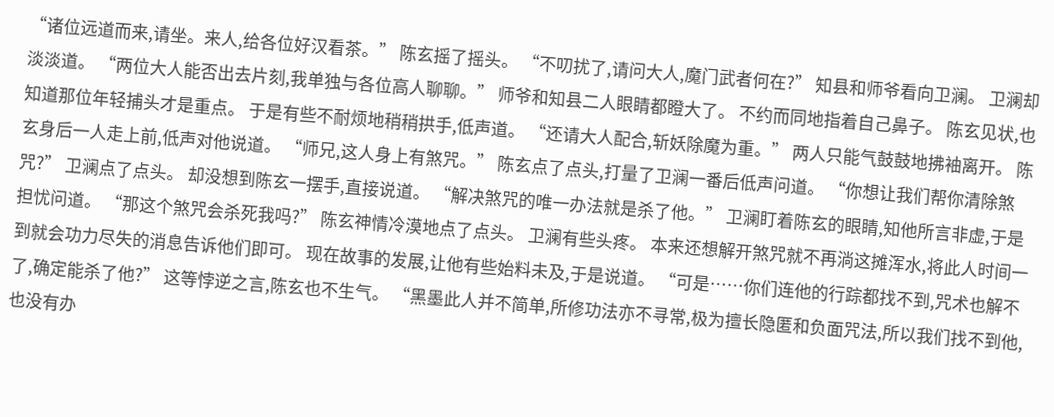“诸位远道而来,请坐。来人,给各位好汉看茶。” 陈玄摇了摇头。 “不叨扰了,请问大人,魔门武者何在?” 知县和师爷看向卫澜。 卫澜却淡淡道。 “两位大人能否出去片刻,我单独与各位高人聊聊。” 师爷和知县二人眼睛都瞪大了。 不约而同地指着自己鼻子。 陈玄见状,也知道那位年轻捕头才是重点。 于是有些不耐烦地稍稍拱手,低声道。 “还请大人配合,斩妖除魔为重。” 两人只能气鼓鼓地拂袖离开。 陈玄身后一人走上前,低声对他说道。 “师兄,这人身上有煞咒。” 陈玄点了点头,打量了卫澜一番后低声问道。 “你想让我们帮你清除煞咒?” 卫澜点了点头。 却没想到陈玄一摆手,直接说道。 “解决煞咒的唯一办法就是杀了他。” 卫澜盯着陈玄的眼睛,知他所言非虚,于是担忧问道。 “那这个煞咒会杀死我吗?” 陈玄神情冷漠地点了点头。 卫澜有些头疼。 本来还想解开煞咒就不再淌这摊浑水,将此人时间一到就会功力尽失的消息告诉他们即可。 现在故事的发展,让他有些始料未及,于是说道。 “可是……你们连他的行踪都找不到,咒术也解不了,确定能杀了他?” 这等悖逆之言,陈玄也不生气。 “黑墨此人并不简单,所修功法亦不寻常,极为擅长隐匿和负面咒法,所以我们找不到他,也没有办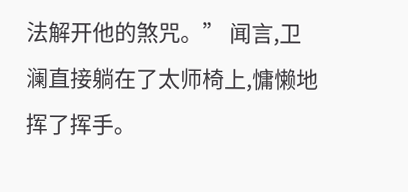法解开他的煞咒。” 闻言,卫澜直接躺在了太师椅上,慵懒地挥了挥手。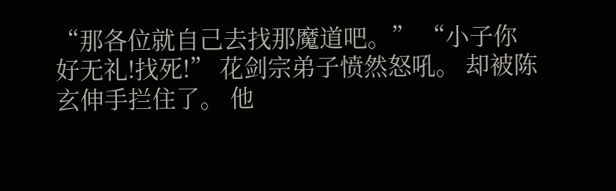“那各位就自己去找那魔道吧。” “小子你好无礼!找死!” 花剑宗弟子愤然怒吼。 却被陈玄伸手拦住了。 他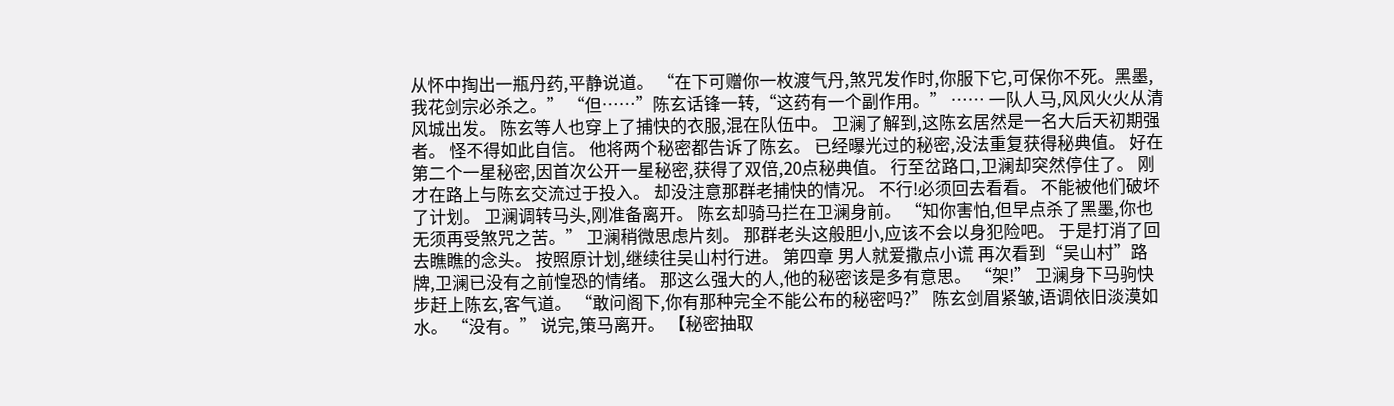从怀中掏出一瓶丹药,平静说道。 “在下可赠你一枚渡气丹,煞咒发作时,你服下它,可保你不死。黑墨,我花剑宗必杀之。” “但……”陈玄话锋一转,“这药有一个副作用。” …… 一队人马,风风火火从清风城出发。 陈玄等人也穿上了捕快的衣服,混在队伍中。 卫澜了解到,这陈玄居然是一名大后天初期强者。 怪不得如此自信。 他将两个秘密都告诉了陈玄。 已经曝光过的秘密,没法重复获得秘典值。 好在第二个一星秘密,因首次公开一星秘密,获得了双倍,20点秘典值。 行至岔路口,卫澜却突然停住了。 刚才在路上与陈玄交流过于投入。 却没注意那群老捕快的情况。 不行!必须回去看看。 不能被他们破坏了计划。 卫澜调转马头,刚准备离开。 陈玄却骑马拦在卫澜身前。 “知你害怕,但早点杀了黑墨,你也无须再受煞咒之苦。” 卫澜稍微思虑片刻。 那群老头这般胆小,应该不会以身犯险吧。 于是打消了回去瞧瞧的念头。 按照原计划,继续往吴山村行进。 第四章 男人就爱撒点小谎 再次看到“吴山村”路牌,卫澜已没有之前惶恐的情绪。 那这么强大的人,他的秘密该是多有意思。 “架!” 卫澜身下马驹快步赶上陈玄,客气道。 “敢问阁下,你有那种完全不能公布的秘密吗?” 陈玄剑眉紧皱,语调依旧淡漠如水。 “没有。” 说完,策马离开。 【秘密抽取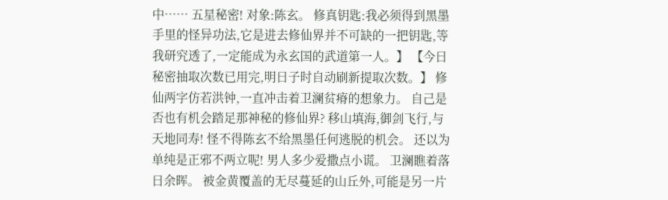中…… 五星秘密! 对象:陈玄。 修真钥匙:我必须得到黑墨手里的怪异功法,它是进去修仙界并不可缺的一把钥匙,等我研究透了,一定能成为永玄国的武道第一人。】 【今日秘密抽取次数已用完,明日子时自动刷新提取次数。】 修仙两字仿若洪钟,一直冲击着卫澜贫瘠的想象力。 自己是否也有机会踏足那神秘的修仙界? 移山填海,御剑飞行,与天地同寿! 怪不得陈玄不给黑墨任何逃脱的机会。 还以为单纯是正邪不两立呢! 男人多少爱撒点小谎。 卫澜瞧着落日余晖。 被金黄覆盖的无尽蔓延的山丘外,可能是另一片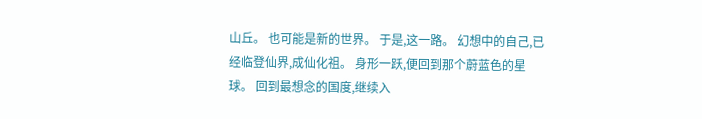山丘。 也可能是新的世界。 于是,这一路。 幻想中的自己,已经临登仙界,成仙化祖。 身形一跃,便回到那个蔚蓝色的星球。 回到最想念的国度,继续入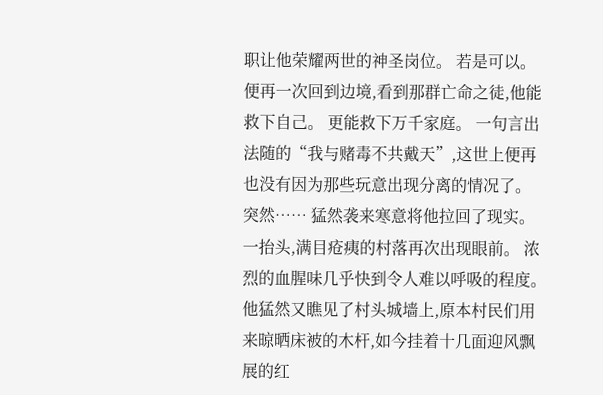职让他荣耀两世的神圣岗位。 若是可以。 便再一次回到边境,看到那群亡命之徒,他能救下自己。 更能救下万千家庭。 一句言出法随的“我与赌毒不共戴天”,这世上便再也没有因为那些玩意出现分离的情况了。 突然…… 猛然袭来寒意将他拉回了现实。 一抬头,满目疮痍的村落再次出现眼前。 浓烈的血腥味几乎快到令人难以呼吸的程度。 他猛然又瞧见了村头城墙上,原本村民们用来晾晒床被的木杆,如今挂着十几面迎风飘展的红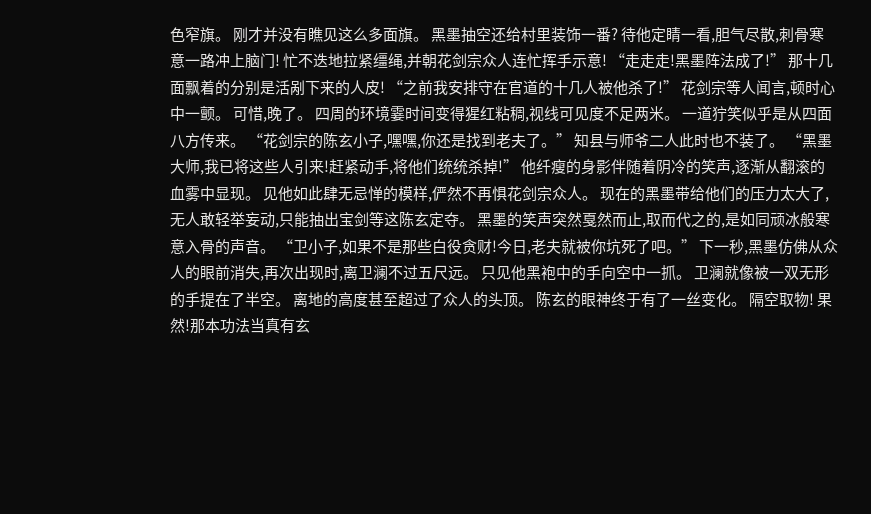色窄旗。 刚才并没有瞧见这么多面旗。 黑墨抽空还给村里装饰一番? 待他定睛一看,胆气尽散,刺骨寒意一路冲上脑门! 忙不迭地拉紧缰绳,并朝花剑宗众人连忙挥手示意! “走走走!黑墨阵法成了!” 那十几面飘着的分别是活剐下来的人皮! “之前我安排守在官道的十几人被他杀了!” 花剑宗等人闻言,顿时心中一颤。 可惜,晚了。 四周的环境霎时间变得猩红粘稠,视线可见度不足两米。 一道狞笑似乎是从四面八方传来。 “花剑宗的陈玄小子,嘿嘿,你还是找到老夫了。” 知县与师爷二人此时也不装了。 “黑墨大师,我已将这些人引来!赶紧动手,将他们统统杀掉!” 他纤瘦的身影伴随着阴冷的笑声,逐渐从翻滚的血雾中显现。 见他如此肆无忌惮的模样,俨然不再惧花剑宗众人。 现在的黑墨带给他们的压力太大了,无人敢轻举妄动,只能抽出宝剑等这陈玄定夺。 黑墨的笑声突然戛然而止,取而代之的,是如同顽冰般寒意入骨的声音。 “卫小子,如果不是那些白役贪财!今日,老夫就被你坑死了吧。” 下一秒,黑墨仿佛从众人的眼前消失,再次出现时,离卫澜不过五尺远。 只见他黑袍中的手向空中一抓。 卫澜就像被一双无形的手提在了半空。 离地的高度甚至超过了众人的头顶。 陈玄的眼神终于有了一丝变化。 隔空取物! 果然!那本功法当真有玄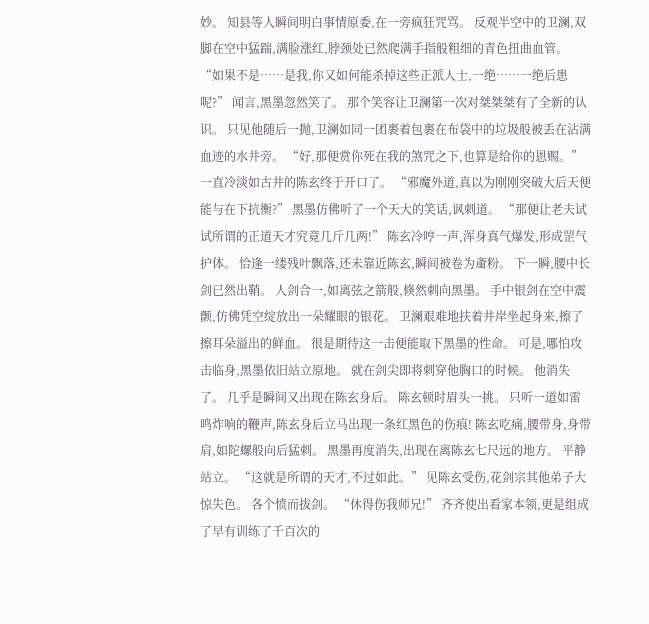妙。 知县等人瞬间明白事情原委,在一旁疯狂咒骂。 反观半空中的卫澜,双脚在空中猛踹,满脸涨红,脖颈处已然爬满手指般粗细的青色扭曲血管。 “如果不是……是我,你又如何能杀掉这些正派人士,一绝……一绝后患呢?” 闻言,黑墨忽然笑了。 那个笑容让卫澜第一次对桀桀桀有了全新的认识。 只见他随后一抛,卫澜如同一团裹着包裹在布袋中的垃圾般被丢在沾满血迹的水井旁。 “好,那便赏你死在我的煞咒之下,也算是给你的恩赐。” 一直冷淡如古井的陈玄终于开口了。 “邪魔外道,真以为刚刚突破大后天便能与在下抗衡?” 黑墨仿佛听了一个天大的笑话,讽刺道。 “那便让老夫试试所谓的正道天才究竟几斤几两!” 陈玄冷哼一声,浑身真气爆发,形成罡气护体。 恰逢一缕残叶飘落,还未靠近陈玄,瞬间被卷为齑粉。 下一瞬,腰中长剑已然出鞘。 人剑合一,如离弦之箭般,倏然刺向黑墨。 手中银剑在空中震颤,仿佛凭空绽放出一朵耀眼的银花。 卫澜艰难地扶着井岸坐起身来,擦了擦耳朵溢出的鲜血。 很是期待这一击便能取下黑墨的性命。 可是,哪怕攻击临身,黑墨依旧站立原地。 就在剑尖即将刺穿他胸口的时候。 他消失了。 几乎是瞬间又出现在陈玄身后。 陈玄顿时眉头一挑。 只听一道如雷鸣炸响的鞭声,陈玄身后立马出现一条红黑色的伤痕! 陈玄吃痛,腰带身,身带肩,如陀螺般向后猛刺。 黑墨再度消失,出现在离陈玄七尺远的地方。 平静站立。 “这就是所谓的天才,不过如此。” 见陈玄受伤,花剑宗其他弟子大惊失色。 各个愤而拔剑。 “休得伤我师兄!” 齐齐使出看家本领,更是组成了早有训练了千百次的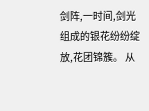剑阵,一时间,剑光组成的银花纷纷绽放,花团锦簇。 从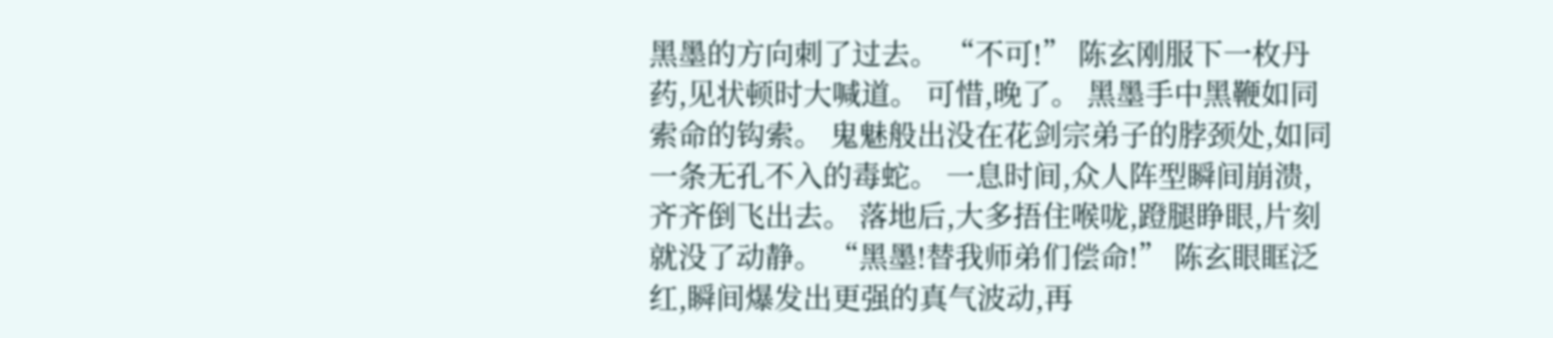黑墨的方向刺了过去。 “不可!” 陈玄刚服下一枚丹药,见状顿时大喊道。 可惜,晚了。 黑墨手中黑鞭如同索命的钩索。 鬼魅般出没在花剑宗弟子的脖颈处,如同一条无孔不入的毒蛇。 一息时间,众人阵型瞬间崩溃,齐齐倒飞出去。 落地后,大多捂住喉咙,蹬腿睁眼,片刻就没了动静。 “黑墨!替我师弟们偿命!” 陈玄眼眶泛红,瞬间爆发出更强的真气波动,再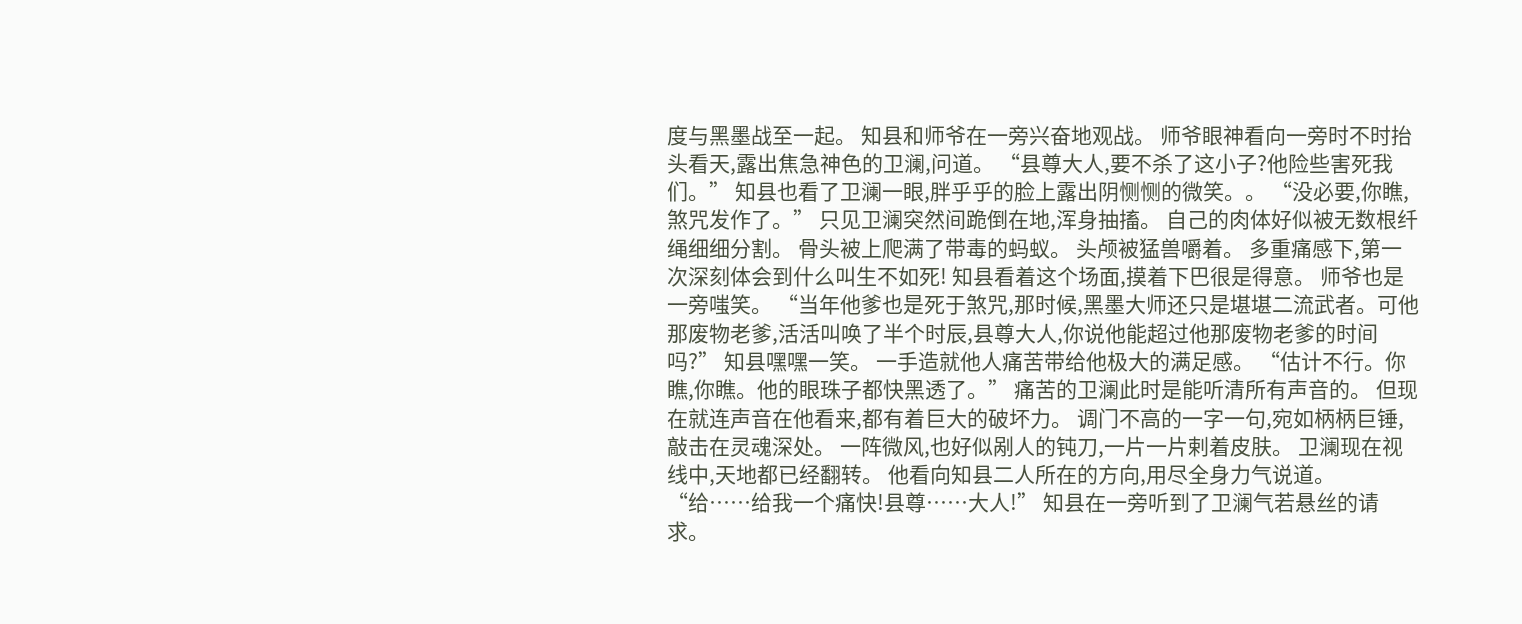度与黑墨战至一起。 知县和师爷在一旁兴奋地观战。 师爷眼神看向一旁时不时抬头看天,露出焦急神色的卫澜,问道。 “县尊大人,要不杀了这小子?他险些害死我们。” 知县也看了卫澜一眼,胖乎乎的脸上露出阴恻恻的微笑。。 “没必要,你瞧,煞咒发作了。” 只见卫澜突然间跪倒在地,浑身抽搐。 自己的肉体好似被无数根纤绳细细分割。 骨头被上爬满了带毒的蚂蚁。 头颅被猛兽嚼着。 多重痛感下,第一次深刻体会到什么叫生不如死! 知县看着这个场面,摸着下巴很是得意。 师爷也是一旁嗤笑。 “当年他爹也是死于煞咒,那时候,黑墨大师还只是堪堪二流武者。可他那废物老爹,活活叫唤了半个时辰,县尊大人,你说他能超过他那废物老爹的时间吗?” 知县嘿嘿一笑。 一手造就他人痛苦带给他极大的满足感。 “估计不行。你瞧,你瞧。他的眼珠子都快黑透了。” 痛苦的卫澜此时是能听清所有声音的。 但现在就连声音在他看来,都有着巨大的破坏力。 调门不高的一字一句,宛如柄柄巨锤,敲击在灵魂深处。 一阵微风,也好似剐人的钝刀,一片一片剌着皮肤。 卫澜现在视线中,天地都已经翻转。 他看向知县二人所在的方向,用尽全身力气说道。 “给……给我一个痛快!县尊……大人!” 知县在一旁听到了卫澜气若悬丝的请求。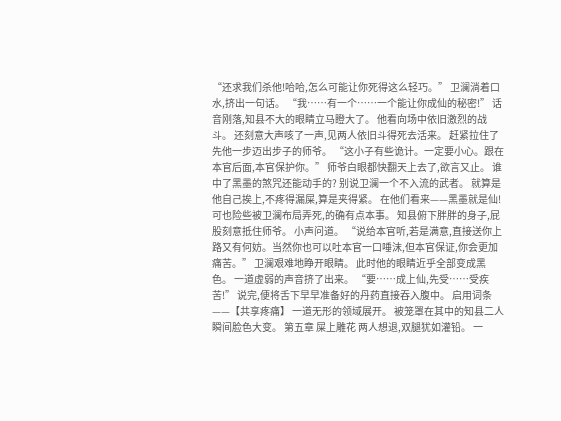“还求我们杀他!哈哈,怎么可能让你死得这么轻巧。” 卫澜淌着口水,挤出一句话。 “我……有一个……一个能让你成仙的秘密!” 话音刚落,知县不大的眼睛立马瞪大了。 他看向场中依旧激烈的战斗。 还刻意大声咳了一声,见两人依旧斗得死去活来。 赶紧拉住了先他一步迈出步子的师爷。 “这小子有些诡计。一定要小心。跟在本官后面,本官保护你。” 师爷白眼都快翻天上去了,欲言又止。 谁中了黑墨的煞咒还能动手的? 别说卫澜一个不入流的武者。 就算是他自己挨上,不疼得漏屎,算是夹得紧。 在他们看来——黑墨就是仙! 可也险些被卫澜布局弄死,的确有点本事。 知县俯下胖胖的身子,屁股刻意抵住师爷。 小声问道。 “说给本官听,若是满意,直接送你上路又有何妨。当然你也可以吐本官一口唾沫,但本官保证,你会更加痛苦。” 卫澜艰难地睁开眼睛。 此时他的眼睛近乎全部变成黑色。 一道虚弱的声音挤了出来。 “要……成上仙,先受……受疾苦!” 说完,便将舌下早早准备好的丹药直接吞入腹中。 启用词条——【共享疼痛】 一道无形的领域展开。 被笼罩在其中的知县二人瞬间脸色大变。 第五章 屎上雕花 两人想退,双腿犹如灌铅。 一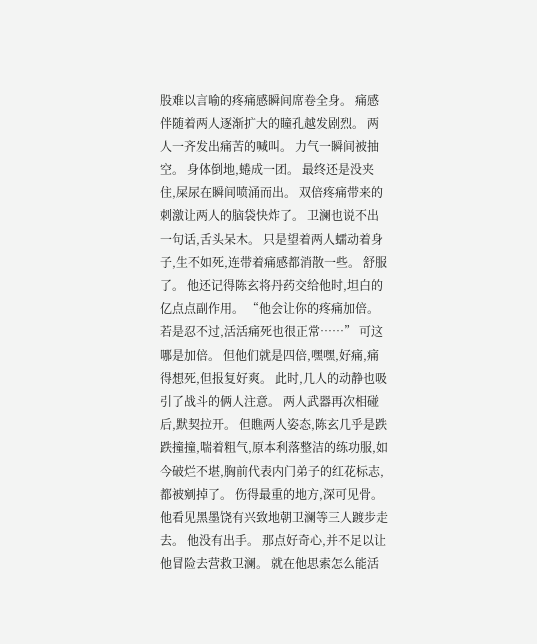股难以言喻的疼痛感瞬间席卷全身。 痛感伴随着两人逐渐扩大的瞳孔越发剧烈。 两人一齐发出痛苦的喊叫。 力气一瞬间被抽空。 身体倒地,蜷成一团。 最终还是没夹住,屎尿在瞬间喷涌而出。 双倍疼痛带来的刺激让两人的脑袋快炸了。 卫澜也说不出一句话,舌头呆木。 只是望着两人蠕动着身子,生不如死,连带着痛感都消散一些。 舒服了。 他还记得陈玄将丹药交给他时,坦白的亿点点副作用。 “他会让你的疼痛加倍。若是忍不过,活活痛死也很正常……” 可这哪是加倍。 但他们就是四倍,嘿嘿,好痛,痛得想死,但报复好爽。 此时,几人的动静也吸引了战斗的俩人注意。 两人武器再次相碰后,默契拉开。 但瞧两人姿态,陈玄几乎是跌跌撞撞,喘着粗气,原本利落整洁的练功服,如今破烂不堪,胸前代表内门弟子的红花标志,都被剜掉了。 伤得最重的地方,深可见骨。 他看见黑墨饶有兴致地朝卫澜等三人踱步走去。 他没有出手。 那点好奇心,并不足以让他冒险去营救卫澜。 就在他思索怎么能活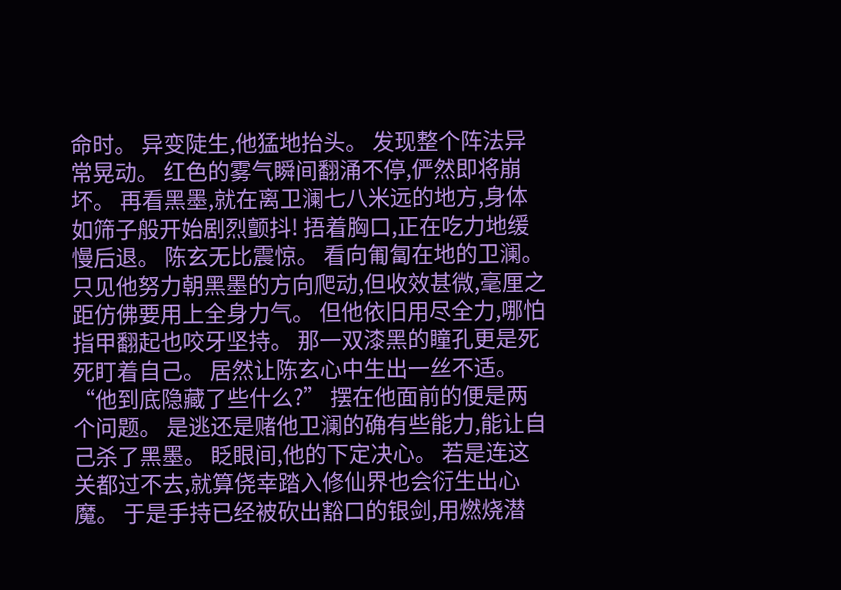命时。 异变陡生,他猛地抬头。 发现整个阵法异常晃动。 红色的雾气瞬间翻涌不停,俨然即将崩坏。 再看黑墨,就在离卫澜七八米远的地方,身体如筛子般开始剧烈颤抖! 捂着胸口,正在吃力地缓慢后退。 陈玄无比震惊。 看向匍匐在地的卫澜。 只见他努力朝黑墨的方向爬动,但收效甚微,毫厘之距仿佛要用上全身力气。 但他依旧用尽全力,哪怕指甲翻起也咬牙坚持。 那一双漆黑的瞳孔更是死死盯着自己。 居然让陈玄心中生出一丝不适。 “他到底隐藏了些什么?” 摆在他面前的便是两个问题。 是逃还是赌他卫澜的确有些能力,能让自己杀了黑墨。 眨眼间,他的下定决心。 若是连这关都过不去,就算侥幸踏入修仙界也会衍生出心魔。 于是手持已经被砍出豁口的银剑,用燃烧潜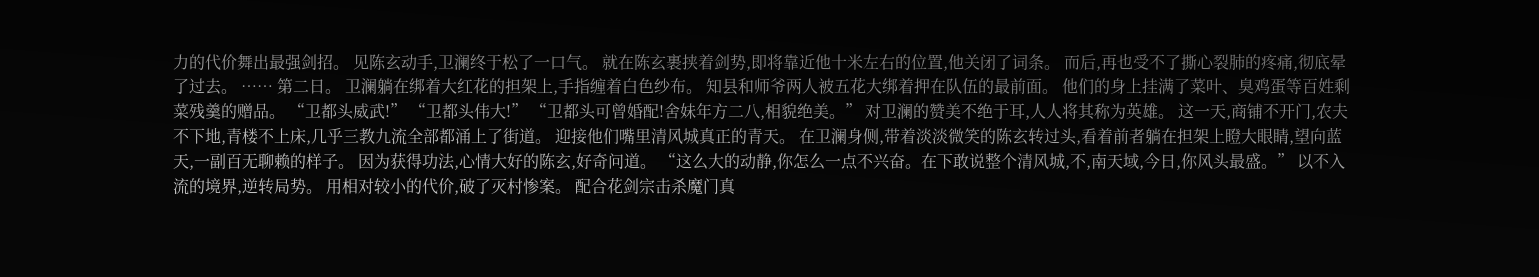力的代价舞出最强剑招。 见陈玄动手,卫澜终于松了一口气。 就在陈玄裹挟着剑势,即将靠近他十米左右的位置,他关闭了词条。 而后,再也受不了撕心裂肺的疼痛,彻底晕了过去。 …… 第二日。 卫澜躺在绑着大红花的担架上,手指缠着白色纱布。 知县和师爷两人被五花大绑着押在队伍的最前面。 他们的身上挂满了菜叶、臭鸡蛋等百姓剩菜残羹的赠品。 “卫都头威武!” “卫都头伟大!” “卫都头可曾婚配!舍妹年方二八,相貌绝美。” 对卫澜的赞美不绝于耳,人人将其称为英雄。 这一天,商铺不开门,农夫不下地,青楼不上床,几乎三教九流全部都涌上了街道。 迎接他们嘴里清风城真正的青天。 在卫澜身侧,带着淡淡微笑的陈玄转过头,看着前者躺在担架上瞪大眼睛,望向蓝天,一副百无聊赖的样子。 因为获得功法,心情大好的陈玄,好奇问道。 “这么大的动静,你怎么一点不兴奋。在下敢说整个清风城,不,南天域,今日,你风头最盛。” 以不入流的境界,逆转局势。 用相对较小的代价,破了灭村惨案。 配合花剑宗击杀魔门真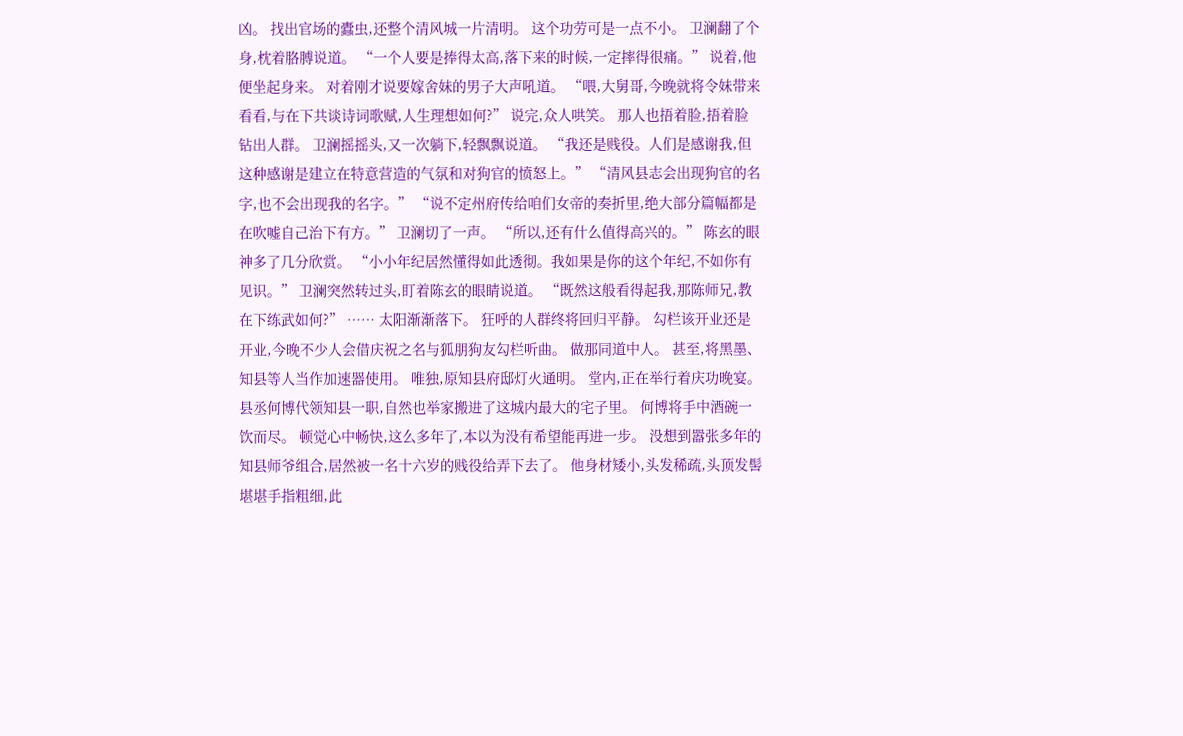凶。 找出官场的蠹虫,还整个清风城一片清明。 这个功劳可是一点不小。 卫澜翻了个身,枕着胳膊说道。 “一个人要是捧得太高,落下来的时候,一定摔得很痛。” 说着,他便坐起身来。 对着刚才说要嫁舍妹的男子大声吼道。 “喂,大舅哥,今晚就将令妹带来看看,与在下共谈诗词歌赋,人生理想如何?” 说完,众人哄笑。 那人也捂着脸,捂着脸钻出人群。 卫澜摇摇头,又一次躺下,轻飘飘说道。 “我还是贱役。人们是感谢我,但这种感谢是建立在特意营造的气氛和对狗官的愤怒上。” “清风县志会出现狗官的名字,也不会出现我的名字。” “说不定州府传给咱们女帝的奏折里,绝大部分篇幅都是在吹嘘自己治下有方。” 卫澜切了一声。 “所以,还有什么值得高兴的。” 陈玄的眼神多了几分欣赏。 “小小年纪居然懂得如此透彻。我如果是你的这个年纪,不如你有见识。” 卫澜突然转过头,盯着陈玄的眼睛说道。 “既然这般看得起我,那陈师兄,教在下练武如何?” …… 太阳渐渐落下。 狂呼的人群终将回归平静。 勾栏该开业还是开业,今晚不少人会借庆祝之名与狐朋狗友勾栏听曲。 做那同道中人。 甚至,将黑墨、知县等人当作加速器使用。 唯独,原知县府邸灯火通明。 堂内,正在举行着庆功晚宴。 县丞何博代领知县一职,自然也举家搬进了这城内最大的宅子里。 何博将手中酒碗一饮而尽。 顿觉心中畅快,这么多年了,本以为没有希望能再进一步。 没想到嚣张多年的知县师爷组合,居然被一名十六岁的贱役给弄下去了。 他身材矮小,头发稀疏,头顶发髻堪堪手指粗细,此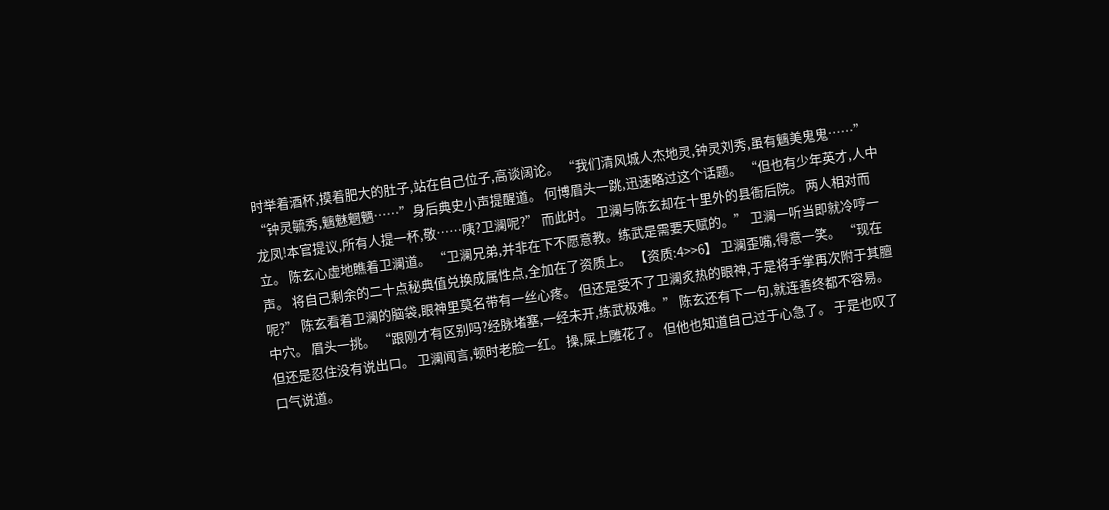时举着酒杯,摸着肥大的肚子,站在自己位子,高谈阔论。 “我们清风城人杰地灵,钟灵刘秀,虽有魑美鬼鬼……” “钟灵毓秀,魑魅魍魉……”身后典史小声提醒道。 何博眉头一跳,迅速略过这个话题。 “但也有少年英才,人中龙凤!本官提议,所有人提一杯,敬……咦?卫澜呢?” 而此时。 卫澜与陈玄却在十里外的县衙后院。 两人相对而立。 陈玄心虚地瞧着卫澜道。 “卫澜兄弟,并非在下不愿意教。练武是需要天赋的。” 卫澜一听当即就冷哼一声。 将自己剩余的二十点秘典值兑换成属性点,全加在了资质上。 【资质:4>>6】 卫澜歪嘴,得意一笑。 “现在呢?” 陈玄看着卫澜的脑袋,眼神里莫名带有一丝心疼。 但还是受不了卫澜炙热的眼神,于是将手掌再次附于其膻中穴。 眉头一挑。 “跟刚才有区别吗?经脉堵塞,一经未开,练武极难。” 陈玄还有下一句,就连善终都不容易。 但还是忍住没有说出口。 卫澜闻言,顿时老脸一红。 操,屎上雕花了。 但他也知道自己过于心急了。 于是也叹了口气说道。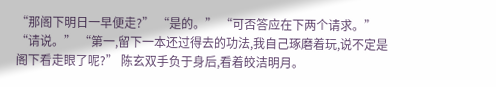“那阁下明日一早便走?” “是的。” “可否答应在下两个请求。” “请说。” “第一,留下一本还过得去的功法,我自己琢磨着玩,说不定是阁下看走眼了呢?” 陈玄双手负于身后,看着皎洁明月。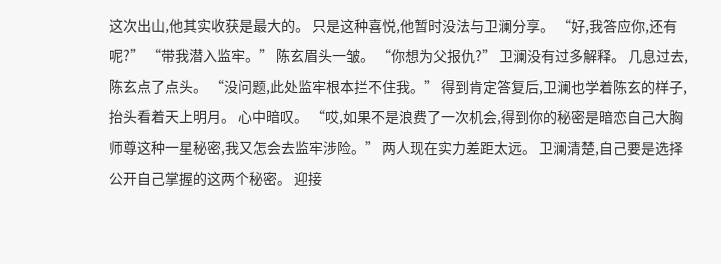这次出山,他其实收获是最大的。 只是这种喜悦,他暂时没法与卫澜分享。 “好,我答应你,还有呢?” “带我潜入监牢。” 陈玄眉头一皱。 “你想为父报仇?” 卫澜没有过多解释。 几息过去,陈玄点了点头。 “没问题,此处监牢根本拦不住我。” 得到肯定答复后,卫澜也学着陈玄的样子,抬头看着天上明月。 心中暗叹。 “哎,如果不是浪费了一次机会,得到你的秘密是暗恋自己大胸师尊这种一星秘密,我又怎会去监牢涉险。” 两人现在实力差距太远。 卫澜清楚,自己要是选择公开自己掌握的这两个秘密。 迎接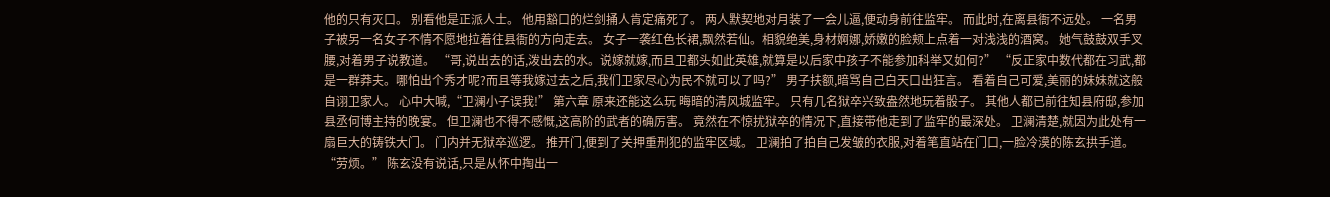他的只有灭口。 别看他是正派人士。 他用豁口的烂剑捅人肯定痛死了。 两人默契地对月装了一会儿逼,便动身前往监牢。 而此时,在离县衙不远处。 一名男子被另一名女子不情不愿地拉着往县衙的方向走去。 女子一袭红色长裙,飘然若仙。相貌绝美,身材婀娜,娇嫩的脸颊上点着一对浅浅的酒窝。 她气鼓鼓双手叉腰,对着男子说教道。 “哥,说出去的话,泼出去的水。说嫁就嫁,而且卫都头如此英雄,就算是以后家中孩子不能参加科举又如何?” “反正家中数代都在习武,都是一群莽夫。哪怕出个秀才呢?而且等我嫁过去之后,我们卫家尽心为民不就可以了吗?” 男子扶额,暗骂自己白天口出狂言。 看着自己可爱,美丽的妹妹就这般自诩卫家人。 心中大喊,“卫澜小子误我!” 第六章 原来还能这么玩 晦暗的清风城监牢。 只有几名狱卒兴致盎然地玩着骰子。 其他人都已前往知县府邸,参加县丞何博主持的晚宴。 但卫澜也不得不感慨,这高阶的武者的确厉害。 竟然在不惊扰狱卒的情况下,直接带他走到了监牢的最深处。 卫澜清楚,就因为此处有一扇巨大的铸铁大门。 门内并无狱卒巡逻。 推开门,便到了关押重刑犯的监牢区域。 卫澜拍了拍自己发皱的衣服,对着笔直站在门口,一脸冷漠的陈玄拱手道。 “劳烦。” 陈玄没有说话,只是从怀中掏出一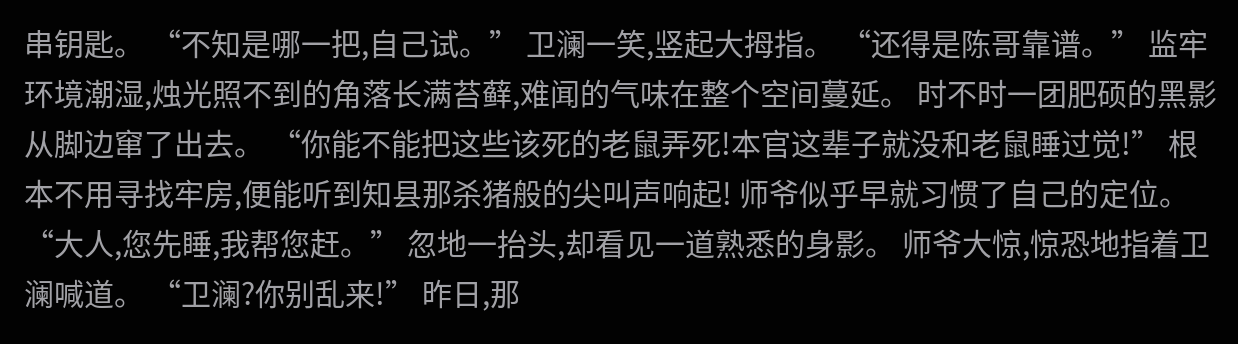串钥匙。 “不知是哪一把,自己试。” 卫澜一笑,竖起大拇指。 “还得是陈哥靠谱。” 监牢环境潮湿,烛光照不到的角落长满苔藓,难闻的气味在整个空间蔓延。 时不时一团肥硕的黑影从脚边窜了出去。 “你能不能把这些该死的老鼠弄死!本官这辈子就没和老鼠睡过觉!” 根本不用寻找牢房,便能听到知县那杀猪般的尖叫声响起! 师爷似乎早就习惯了自己的定位。 “大人,您先睡,我帮您赶。” 忽地一抬头,却看见一道熟悉的身影。 师爷大惊,惊恐地指着卫澜喊道。 “卫澜?你别乱来!” 昨日,那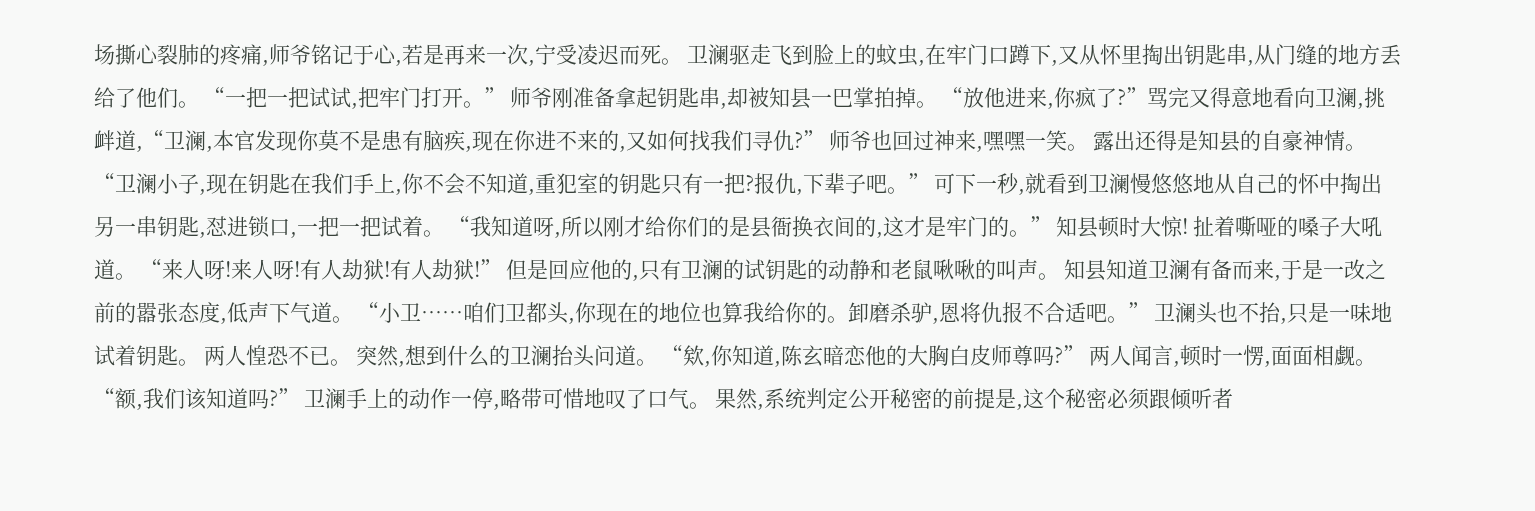场撕心裂肺的疼痛,师爷铭记于心,若是再来一次,宁受凌迟而死。 卫澜驱走飞到脸上的蚊虫,在牢门口蹲下,又从怀里掏出钥匙串,从门缝的地方丢给了他们。 “一把一把试试,把牢门打开。” 师爷刚准备拿起钥匙串,却被知县一巴掌拍掉。 “放他进来,你疯了?”骂完又得意地看向卫澜,挑衅道,“卫澜,本官发现你莫不是患有脑疾,现在你进不来的,又如何找我们寻仇?” 师爷也回过神来,嘿嘿一笑。 露出还得是知县的自豪神情。 “卫澜小子,现在钥匙在我们手上,你不会不知道,重犯室的钥匙只有一把?报仇,下辈子吧。” 可下一秒,就看到卫澜慢悠悠地从自己的怀中掏出另一串钥匙,怼进锁口,一把一把试着。 “我知道呀,所以刚才给你们的是县衙换衣间的,这才是牢门的。” 知县顿时大惊! 扯着嘶哑的嗓子大吼道。 “来人呀!来人呀!有人劫狱!有人劫狱!” 但是回应他的,只有卫澜的试钥匙的动静和老鼠啾啾的叫声。 知县知道卫澜有备而来,于是一改之前的嚣张态度,低声下气道。 “小卫……咱们卫都头,你现在的地位也算我给你的。卸磨杀驴,恩将仇报不合适吧。” 卫澜头也不抬,只是一味地试着钥匙。 两人惶恐不已。 突然,想到什么的卫澜抬头问道。 “欸,你知道,陈玄暗恋他的大胸白皮师尊吗?” 两人闻言,顿时一愣,面面相觑。 “额,我们该知道吗?” 卫澜手上的动作一停,略带可惜地叹了口气。 果然,系统判定公开秘密的前提是,这个秘密必须跟倾听者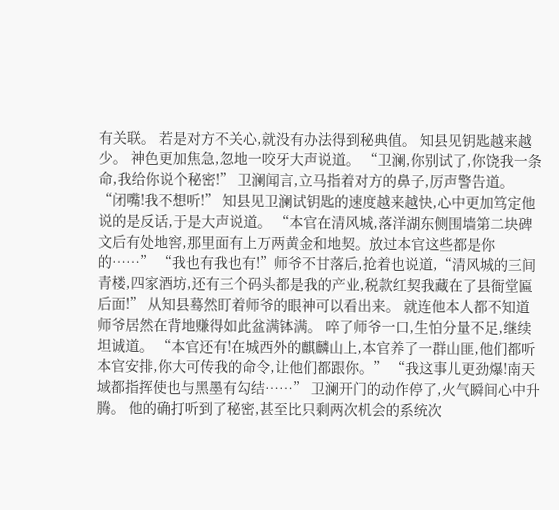有关联。 若是对方不关心,就没有办法得到秘典值。 知县见钥匙越来越少。 神色更加焦急,忽地一咬牙大声说道。 “卫澜,你别试了,你饶我一条命,我给你说个秘密!” 卫澜闻言,立马指着对方的鼻子,厉声警告道。 “闭嘴!我不想听!” 知县见卫澜试钥匙的速度越来越快,心中更加笃定他说的是反话,于是大声说道。 “本官在清风城,落洋湖东侧围墙第二块碑文后有处地窖,那里面有上万两黄金和地契。放过本官这些都是你的……” “我也有我也有!”师爷不甘落后,抢着也说道,“清风城的三间青楼,四家酒坊,还有三个码头都是我的产业,税款红契我藏在了县衙堂匾后面!” 从知县蓦然盯着师爷的眼神可以看出来。 就连他本人都不知道师爷居然在背地赚得如此盆满钵满。 啐了师爷一口,生怕分量不足,继续坦诚道。 “本官还有!在城西外的麒麟山上,本官养了一群山匪,他们都听本官安排,你大可传我的命令,让他们都跟你。” “我这事儿更劲爆!南天域都指挥使也与黑墨有勾结……” 卫澜开门的动作停了,火气瞬间心中升腾。 他的确打听到了秘密,甚至比只剩两次机会的系统次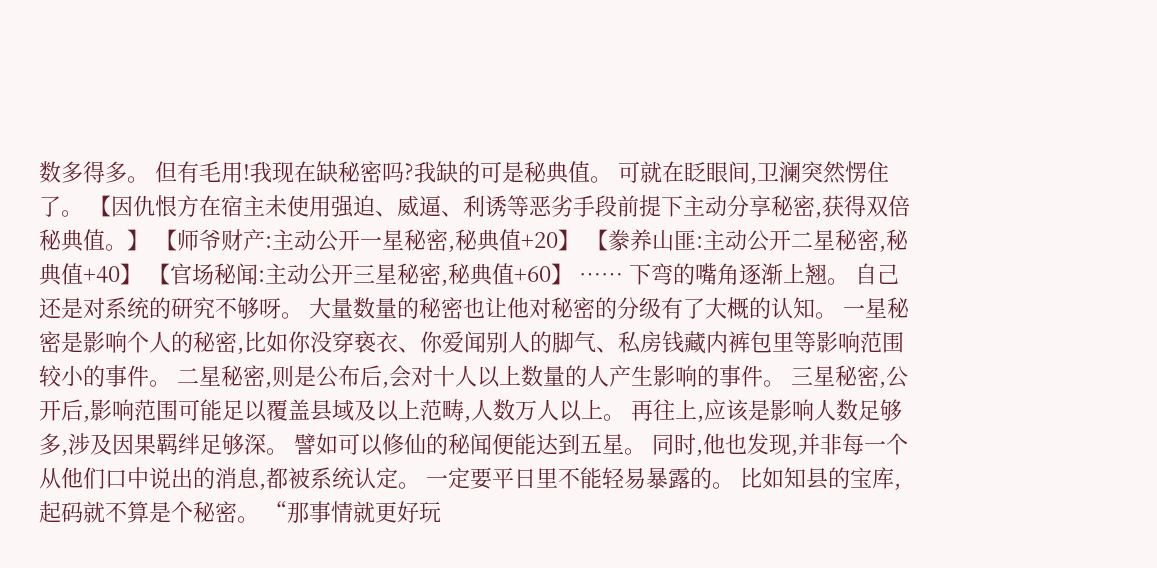数多得多。 但有毛用!我现在缺秘密吗?我缺的可是秘典值。 可就在眨眼间,卫澜突然愣住了。 【因仇恨方在宿主未使用强迫、威逼、利诱等恶劣手段前提下主动分享秘密,获得双倍秘典值。】 【师爷财产:主动公开一星秘密,秘典值+20】 【豢养山匪:主动公开二星秘密,秘典值+40】 【官场秘闻:主动公开三星秘密,秘典值+60】 …… 下弯的嘴角逐渐上翘。 自己还是对系统的研究不够呀。 大量数量的秘密也让他对秘密的分级有了大概的认知。 一星秘密是影响个人的秘密,比如你没穿亵衣、你爱闻别人的脚气、私房钱藏内裤包里等影响范围较小的事件。 二星秘密,则是公布后,会对十人以上数量的人产生影响的事件。 三星秘密,公开后,影响范围可能足以覆盖县域及以上范畴,人数万人以上。 再往上,应该是影响人数足够多,涉及因果羁绊足够深。 譬如可以修仙的秘闻便能达到五星。 同时,他也发现,并非每一个从他们口中说出的消息,都被系统认定。 一定要平日里不能轻易暴露的。 比如知县的宝库,起码就不算是个秘密。 “那事情就更好玩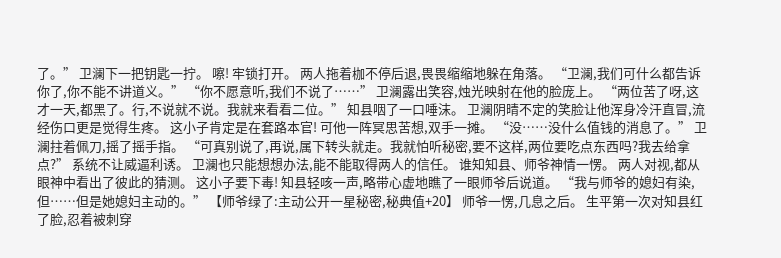了。” 卫澜下一把钥匙一拧。 嚓! 牢锁打开。 两人拖着枷不停后退,畏畏缩缩地躲在角落。 “卫澜,我们可什么都告诉你了,你不能不讲道义。” “你不愿意听,我们不说了……” 卫澜露出笑容,烛光映射在他的脸庞上。 “两位苦了呀,这才一天,都黑了。行,不说就不说。我就来看看二位。” 知县咽了一口唾沫。 卫澜阴晴不定的笑脸让他浑身冷汗直冒,流经伤口更是觉得生疼。 这小子肯定是在套路本官! 可他一阵冥思苦想,双手一摊。 “没……没什么值钱的消息了。” 卫澜拄着佩刀,摇了摇手指。 “可真别说了,再说,属下转头就走。我就怕听秘密,要不这样,两位要吃点东西吗?我去给拿点?” 系统不让威逼利诱。 卫澜也只能想想办法,能不能取得两人的信任。 谁知知县、师爷神情一愣。 两人对视,都从眼神中看出了彼此的猜测。 这小子要下毒! 知县轻咳一声,略带心虚地瞧了一眼师爷后说道。 “我与师爷的媳妇有染,但……但是她媳妇主动的。” 【师爷绿了:主动公开一星秘密,秘典值+20】 师爷一愣,几息之后。 生平第一次对知县红了脸,忍着被刺穿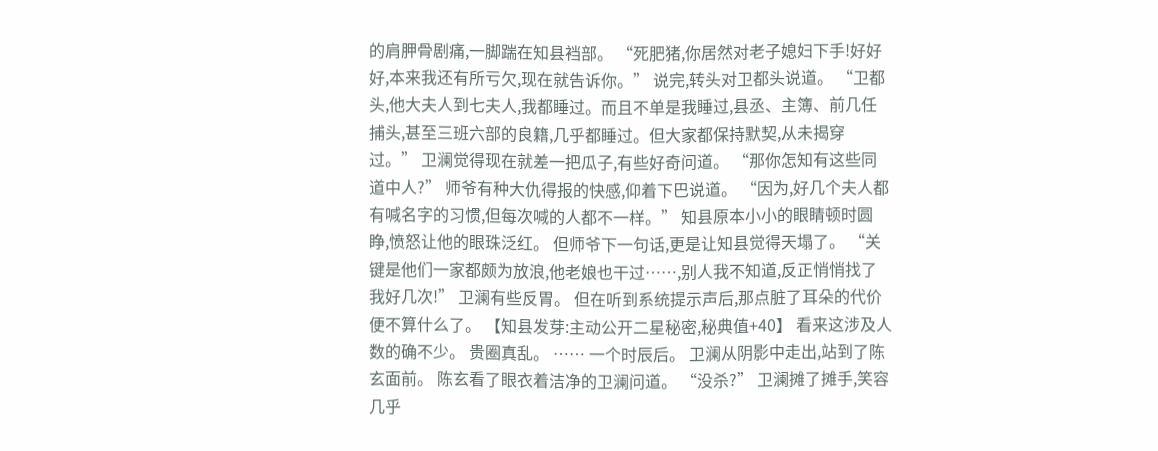的肩胛骨剧痛,一脚踹在知县裆部。 “死肥猪,你居然对老子媳妇下手!好好好,本来我还有所亏欠,现在就告诉你。” 说完,转头对卫都头说道。 “卫都头,他大夫人到七夫人,我都睡过。而且不单是我睡过,县丞、主簿、前几任捕头,甚至三班六部的良籍,几乎都睡过。但大家都保持默契,从未揭穿过。” 卫澜觉得现在就差一把瓜子,有些好奇问道。 “那你怎知有这些同道中人?” 师爷有种大仇得报的快感,仰着下巴说道。 “因为,好几个夫人都有喊名字的习惯,但每次喊的人都不一样。” 知县原本小小的眼睛顿时圆睁,愤怒让他的眼珠泛红。 但师爷下一句话,更是让知县觉得天塌了。 “关键是他们一家都颇为放浪,他老娘也干过……,别人我不知道,反正悄悄找了我好几次!” 卫澜有些反胃。 但在听到系统提示声后,那点脏了耳朵的代价便不算什么了。 【知县发芽:主动公开二星秘密,秘典值+40】 看来这涉及人数的确不少。 贵圈真乱。 …… 一个时辰后。 卫澜从阴影中走出,站到了陈玄面前。 陈玄看了眼衣着洁净的卫澜问道。 “没杀?” 卫澜摊了摊手,笑容几乎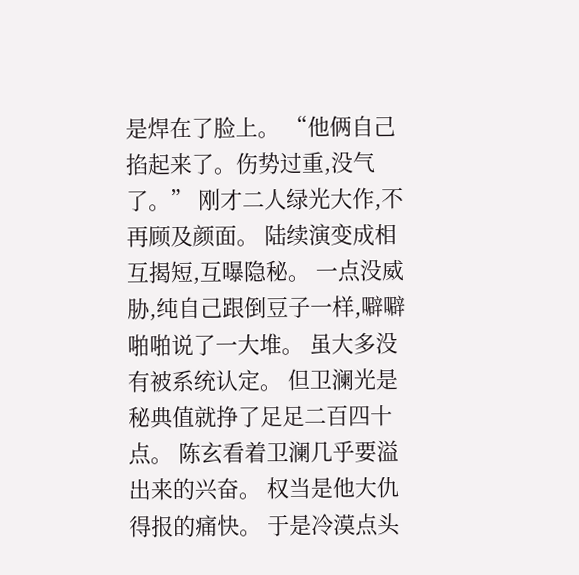是焊在了脸上。 “他俩自己掐起来了。伤势过重,没气了。” 刚才二人绿光大作,不再顾及颜面。 陆续演变成相互揭短,互曝隐秘。 一点没威胁,纯自己跟倒豆子一样,噼噼啪啪说了一大堆。 虽大多没有被系统认定。 但卫澜光是秘典值就挣了足足二百四十点。 陈玄看着卫澜几乎要溢出来的兴奋。 权当是他大仇得报的痛快。 于是冷漠点头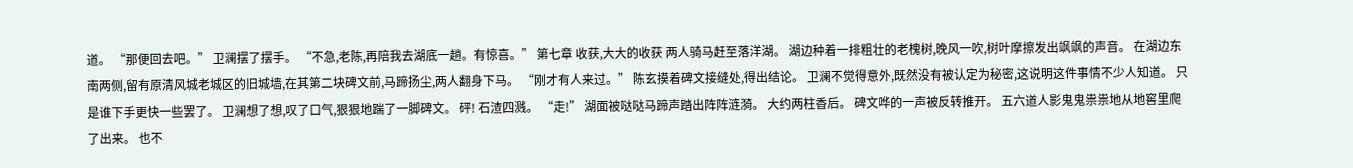道。 “那便回去吧。” 卫澜摆了摆手。 “不急,老陈,再陪我去湖底一趟。有惊喜。” 第七章 收获,大大的收获 两人骑马赶至落洋湖。 湖边种着一排粗壮的老槐树,晚风一吹,树叶摩擦发出飒飒的声音。 在湖边东南两侧,留有原清风城老城区的旧城墙,在其第二块碑文前,马蹄扬尘,两人翻身下马。 “刚才有人来过。” 陈玄摸着碑文接缝处,得出结论。 卫澜不觉得意外,既然没有被认定为秘密,这说明这件事情不少人知道。 只是谁下手更快一些罢了。 卫澜想了想,叹了口气,狠狠地踹了一脚碑文。 砰! 石渣四溅。 “走!” 湖面被哒哒马蹄声踏出阵阵涟漪。 大约两柱香后。 碑文哗的一声被反转推开。 五六道人影鬼鬼祟祟地从地窖里爬了出来。 也不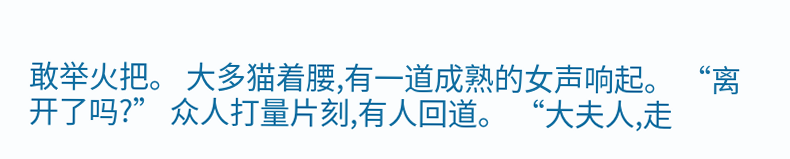敢举火把。 大多猫着腰,有一道成熟的女声响起。 “离开了吗?” 众人打量片刻,有人回道。 “大夫人,走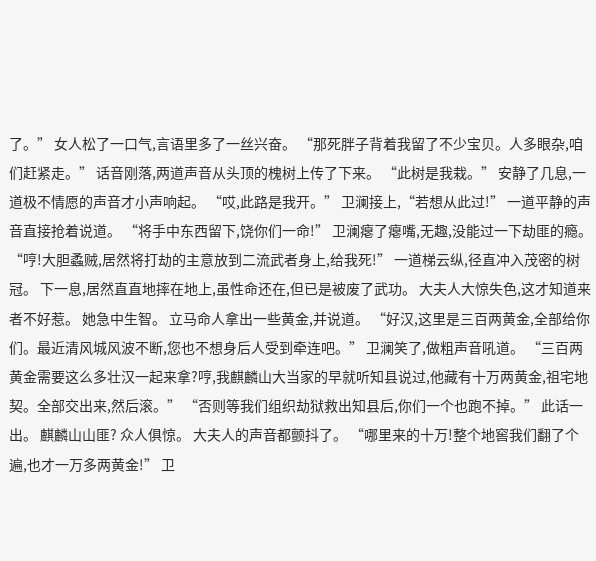了。” 女人松了一口气,言语里多了一丝兴奋。 “那死胖子背着我留了不少宝贝。人多眼杂,咱们赶紧走。” 话音刚落,两道声音从头顶的槐树上传了下来。 “此树是我栽。” 安静了几息,一道极不情愿的声音才小声响起。 “哎,此路是我开。” 卫澜接上,“若想从此过!” 一道平静的声音直接抢着说道。 “将手中东西留下,饶你们一命!” 卫澜瘪了瘪嘴,无趣,没能过一下劫匪的瘾。 “哼!大胆蟊贼,居然将打劫的主意放到二流武者身上,给我死!” 一道梯云纵,径直冲入茂密的树冠。 下一息,居然直直地摔在地上,虽性命还在,但已是被废了武功。 大夫人大惊失色,这才知道来者不好惹。 她急中生智。 立马命人拿出一些黄金,并说道。 “好汉,这里是三百两黄金,全部给你们。最近清风城风波不断,您也不想身后人受到牵连吧。” 卫澜笑了,做粗声音吼道。 “三百两黄金需要这么多壮汉一起来拿?哼,我麒麟山大当家的早就听知县说过,他藏有十万两黄金,祖宅地契。全部交出来,然后滚。” “否则等我们组织劫狱救出知县后,你们一个也跑不掉。” 此话一出。 麒麟山山匪? 众人俱惊。 大夫人的声音都颤抖了。 “哪里来的十万!整个地窖我们翻了个遍,也才一万多两黄金!” 卫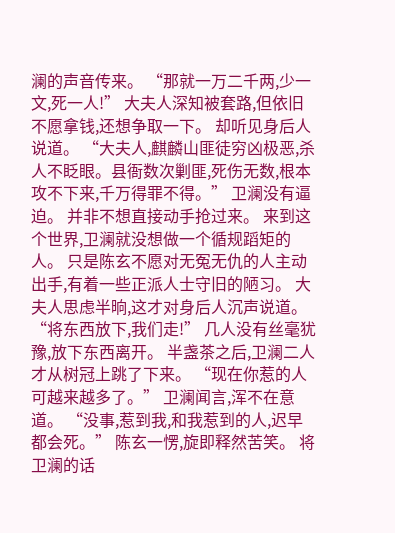澜的声音传来。 “那就一万二千两,少一文,死一人!” 大夫人深知被套路,但依旧不愿拿钱,还想争取一下。 却听见身后人说道。 “大夫人,麒麟山匪徒穷凶极恶,杀人不眨眼。县衙数次剿匪,死伤无数,根本攻不下来,千万得罪不得。” 卫澜没有逼迫。 并非不想直接动手抢过来。 来到这个世界,卫澜就没想做一个循规蹈矩的人。 只是陈玄不愿对无冤无仇的人主动出手,有着一些正派人士守旧的陋习。 大夫人思虑半晌,这才对身后人沉声说道。 “将东西放下,我们走!” 几人没有丝毫犹豫,放下东西离开。 半盏茶之后,卫澜二人才从树冠上跳了下来。 “现在你惹的人可越来越多了。” 卫澜闻言,浑不在意道。 “没事,惹到我,和我惹到的人,迟早都会死。” 陈玄一愣,旋即释然苦笑。 将卫澜的话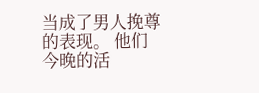当成了男人挽尊的表现。 他们今晚的活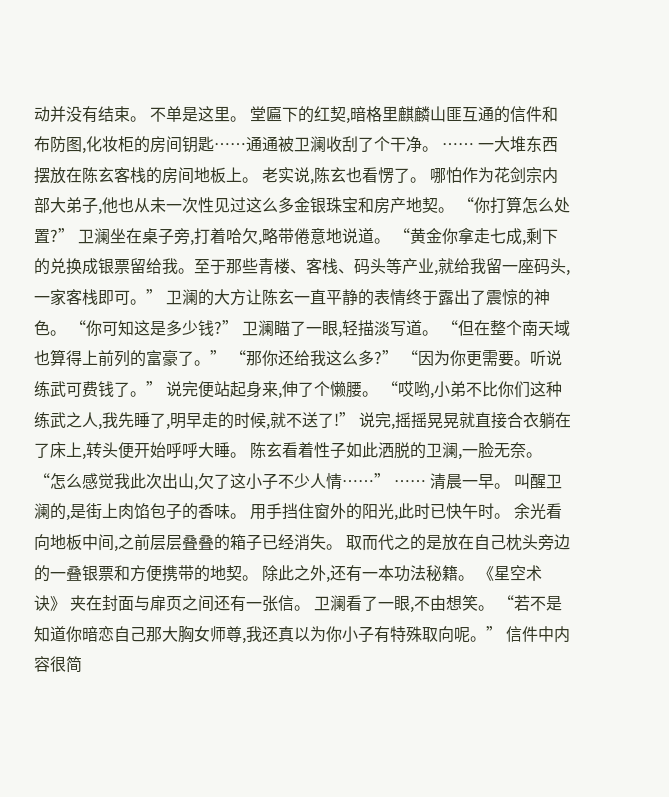动并没有结束。 不单是这里。 堂匾下的红契,暗格里麒麟山匪互通的信件和布防图,化妆柜的房间钥匙……通通被卫澜收刮了个干净。 …… 一大堆东西摆放在陈玄客栈的房间地板上。 老实说,陈玄也看愣了。 哪怕作为花剑宗内部大弟子,他也从未一次性见过这么多金银珠宝和房产地契。 “你打算怎么处置?” 卫澜坐在桌子旁,打着哈欠,略带倦意地说道。 “黄金你拿走七成,剩下的兑换成银票留给我。至于那些青楼、客栈、码头等产业,就给我留一座码头,一家客栈即可。” 卫澜的大方让陈玄一直平静的表情终于露出了震惊的神色。 “你可知这是多少钱?” 卫澜瞄了一眼,轻描淡写道。 “但在整个南天域也算得上前列的富豪了。” “那你还给我这么多?” “因为你更需要。听说练武可费钱了。” 说完便站起身来,伸了个懒腰。 “哎哟,小弟不比你们这种练武之人,我先睡了,明早走的时候,就不送了!” 说完,摇摇晃晃就直接合衣躺在了床上,转头便开始呼呼大睡。 陈玄看着性子如此洒脱的卫澜,一脸无奈。 “怎么感觉我此次出山,欠了这小子不少人情……” …… 清晨一早。 叫醒卫澜的,是街上肉馅包子的香味。 用手挡住窗外的阳光,此时已快午时。 余光看向地板中间,之前层层叠叠的箱子已经消失。 取而代之的是放在自己枕头旁边的一叠银票和方便携带的地契。 除此之外,还有一本功法秘籍。 《星空术诀》 夹在封面与扉页之间还有一张信。 卫澜看了一眼,不由想笑。 “若不是知道你暗恋自己那大胸女师尊,我还真以为你小子有特殊取向呢。” 信件中内容很简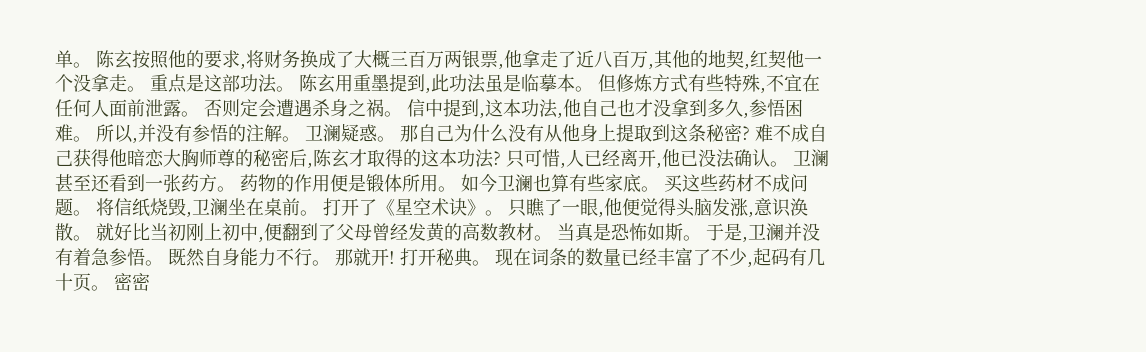单。 陈玄按照他的要求,将财务换成了大概三百万两银票,他拿走了近八百万,其他的地契,红契他一个没拿走。 重点是这部功法。 陈玄用重墨提到,此功法虽是临摹本。 但修炼方式有些特殊,不宜在任何人面前泄露。 否则定会遭遇杀身之祸。 信中提到,这本功法,他自己也才没拿到多久,参悟困难。 所以,并没有参悟的注解。 卫澜疑惑。 那自己为什么没有从他身上提取到这条秘密? 难不成自己获得他暗恋大胸师尊的秘密后,陈玄才取得的这本功法? 只可惜,人已经离开,他已没法确认。 卫澜甚至还看到一张药方。 药物的作用便是锻体所用。 如今卫澜也算有些家底。 买这些药材不成问题。 将信纸烧毁,卫澜坐在桌前。 打开了《星空术诀》。 只瞧了一眼,他便觉得头脑发涨,意识涣散。 就好比当初刚上初中,便翻到了父母曾经发黄的高数教材。 当真是恐怖如斯。 于是,卫澜并没有着急参悟。 既然自身能力不行。 那就开! 打开秘典。 现在词条的数量已经丰富了不少,起码有几十页。 密密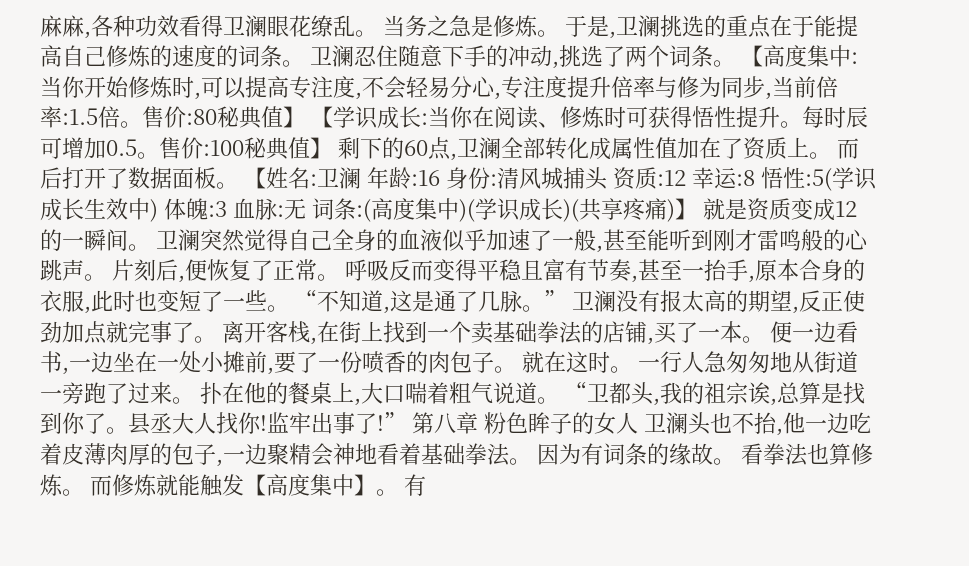麻麻,各种功效看得卫澜眼花缭乱。 当务之急是修炼。 于是,卫澜挑选的重点在于能提高自己修炼的速度的词条。 卫澜忍住随意下手的冲动,挑选了两个词条。 【高度集中:当你开始修炼时,可以提高专注度,不会轻易分心,专注度提升倍率与修为同步,当前倍率:1.5倍。售价:80秘典值】 【学识成长:当你在阅读、修炼时可获得悟性提升。每时辰可增加0.5。售价:100秘典值】 剩下的60点,卫澜全部转化成属性值加在了资质上。 而后打开了数据面板。 【姓名:卫澜 年龄:16 身份:清风城捕头 资质:12 幸运:8 悟性:5(学识成长生效中) 体魄:3 血脉:无 词条:(高度集中)(学识成长)(共享疼痛)】 就是资质变成12的一瞬间。 卫澜突然觉得自己全身的血液似乎加速了一般,甚至能听到刚才雷鸣般的心跳声。 片刻后,便恢复了正常。 呼吸反而变得平稳且富有节奏,甚至一抬手,原本合身的衣服,此时也变短了一些。 “不知道,这是通了几脉。” 卫澜没有报太高的期望,反正使劲加点就完事了。 离开客栈,在街上找到一个卖基础拳法的店铺,买了一本。 便一边看书,一边坐在一处小摊前,要了一份喷香的肉包子。 就在这时。 一行人急匆匆地从街道一旁跑了过来。 扑在他的餐桌上,大口喘着粗气说道。 “卫都头,我的祖宗诶,总算是找到你了。县丞大人找你!监牢出事了!” 第八章 粉色眸子的女人 卫澜头也不抬,他一边吃着皮薄肉厚的包子,一边聚精会神地看着基础拳法。 因为有词条的缘故。 看拳法也算修炼。 而修炼就能触发【高度集中】。 有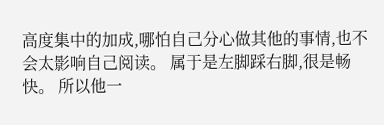高度集中的加成,哪怕自己分心做其他的事情,也不会太影响自己阅读。 属于是左脚踩右脚,很是畅快。 所以他一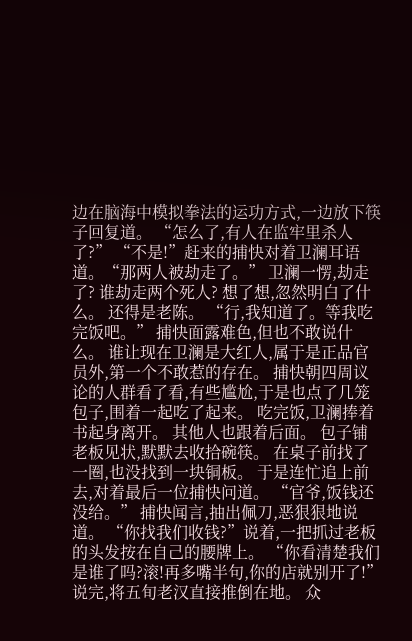边在脑海中模拟拳法的运功方式,一边放下筷子回复道。 “怎么了,有人在监牢里杀人了?” “不是!”赶来的捕快对着卫澜耳语道。“那两人被劫走了。” 卫澜一愣,劫走了? 谁劫走两个死人? 想了想,忽然明白了什么。 还得是老陈。 “行,我知道了。等我吃完饭吧。” 捕快面露难色,但也不敢说什么。 谁让现在卫澜是大红人,属于是正品官员外,第一个不敢惹的存在。 捕快朝四周议论的人群看了看,有些尴尬,于是也点了几笼包子,围着一起吃了起来。 吃完饭,卫澜捧着书起身离开。 其他人也跟着后面。 包子铺老板见状,默默去收拾碗筷。 在桌子前找了一圈,也没找到一块铜板。 于是连忙追上前去,对着最后一位捕快问道。 “官爷,饭钱还没给。” 捕快闻言,抽出佩刀,恶狠狠地说道。 “你找我们收钱?”说着,一把抓过老板的头发按在自己的腰牌上。 “你看清楚我们是谁了吗?滚!再多嘴半句,你的店就别开了!” 说完,将五旬老汉直接推倒在地。 众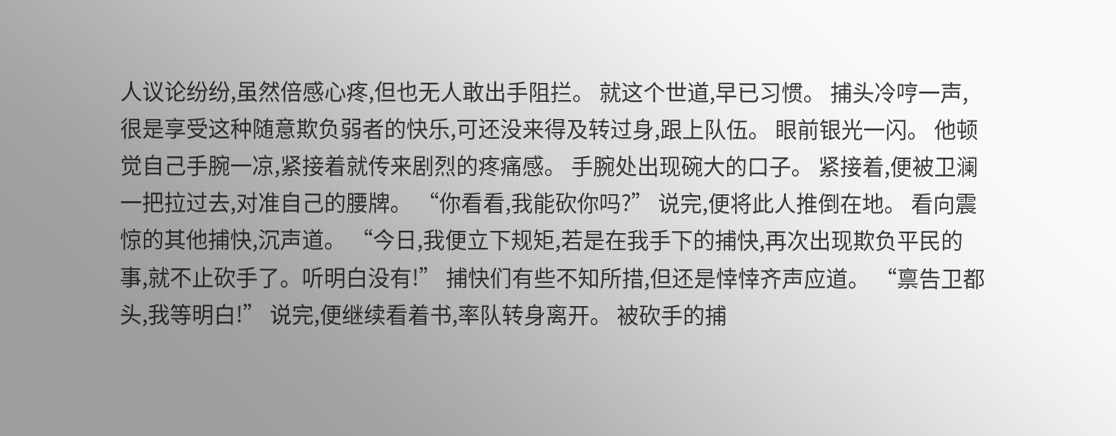人议论纷纷,虽然倍感心疼,但也无人敢出手阻拦。 就这个世道,早已习惯。 捕头冷哼一声,很是享受这种随意欺负弱者的快乐,可还没来得及转过身,跟上队伍。 眼前银光一闪。 他顿觉自己手腕一凉,紧接着就传来剧烈的疼痛感。 手腕处出现碗大的口子。 紧接着,便被卫澜一把拉过去,对准自己的腰牌。 “你看看,我能砍你吗?” 说完,便将此人推倒在地。 看向震惊的其他捕快,沉声道。 “今日,我便立下规矩,若是在我手下的捕快,再次出现欺负平民的事,就不止砍手了。听明白没有!” 捕快们有些不知所措,但还是悻悻齐声应道。 “禀告卫都头,我等明白!” 说完,便继续看着书,率队转身离开。 被砍手的捕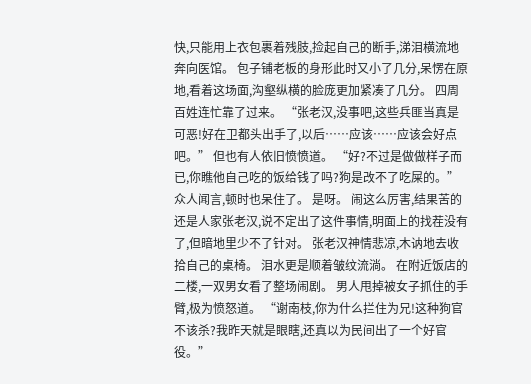快,只能用上衣包裹着残肢,捡起自己的断手,涕泪横流地奔向医馆。 包子铺老板的身形此时又小了几分,呆愣在原地,看着这场面,沟壑纵横的脸庞更加紧凑了几分。 四周百姓连忙靠了过来。 “张老汉,没事吧,这些兵匪当真是可恶!好在卫都头出手了,以后……应该……应该会好点吧。” 但也有人依旧愤愤道。 “好?不过是做做样子而已,你瞧他自己吃的饭给钱了吗?狗是改不了吃屎的。” 众人闻言,顿时也呆住了。 是呀。 闹这么厉害,结果苦的还是人家张老汉,说不定出了这件事情,明面上的找茬没有了,但暗地里少不了针对。 张老汉神情悲凉,木讷地去收拾自己的桌椅。 泪水更是顺着皱纹流淌。 在附近饭店的二楼,一双男女看了整场闹剧。 男人甩掉被女子抓住的手臂,极为愤怒道。 “谢南枝,你为什么拦住为兄!这种狗官不该杀?我昨天就是眼瞎,还真以为民间出了一个好官役。”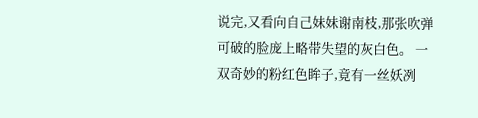说完,又看向自己妹妹谢南枝,那张吹弹可破的脸庞上略带失望的灰白色。 一双奇妙的粉红色眸子,竟有一丝妖冽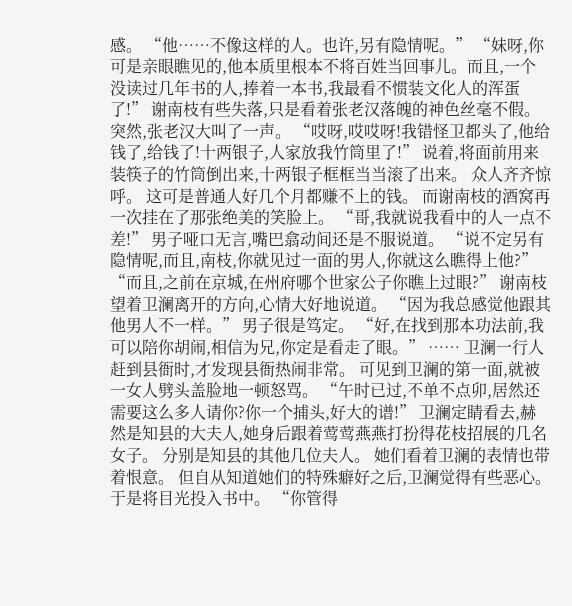感。 “他……不像这样的人。也许,另有隐情呢。” “妹呀,你可是亲眼瞧见的,他本质里根本不将百姓当回事儿。而且,一个没读过几年书的人,捧着一本书,我最看不惯装文化人的浑蛋了!” 谢南枝有些失落,只是看着张老汉落魄的神色丝毫不假。 突然,张老汉大叫了一声。 “哎呀,哎哎呀!我错怪卫都头了,他给钱了,给钱了!十两银子,人家放我竹筒里了!” 说着,将面前用来装筷子的竹筒倒出来,十两银子框框当当滚了出来。 众人齐齐惊呼。 这可是普通人好几个月都赚不上的钱。 而谢南枝的酒窝再一次挂在了那张绝美的笑脸上。 “哥,我就说我看中的人一点不差!” 男子哑口无言,嘴巴翕动间还是不服说道。 “说不定另有隐情呢,而且,南枝,你就见过一面的男人,你就这么瞧得上他?” “而且,之前在京城,在州府哪个世家公子你瞧上过眼?” 谢南枝望着卫澜离开的方向,心情大好地说道。 “因为我总感觉他跟其他男人不一样。” 男子很是笃定。 “好,在找到那本功法前,我可以陪你胡闹,相信为兄,你定是看走了眼。” …… 卫澜一行人赶到县衙时,才发现县衙热闹非常。 可见到卫澜的第一面,就被一女人劈头盖脸地一顿怒骂。 “午时已过,不单不点卯,居然还需要这么多人请你?你一个捕头,好大的谱!” 卫澜定睛看去,赫然是知县的大夫人,她身后跟着莺莺燕燕打扮得花枝招展的几名女子。 分别是知县的其他几位夫人。 她们看着卫澜的表情也带着恨意。 但自从知道她们的特殊癖好之后,卫澜觉得有些恶心。 于是将目光投入书中。 “你管得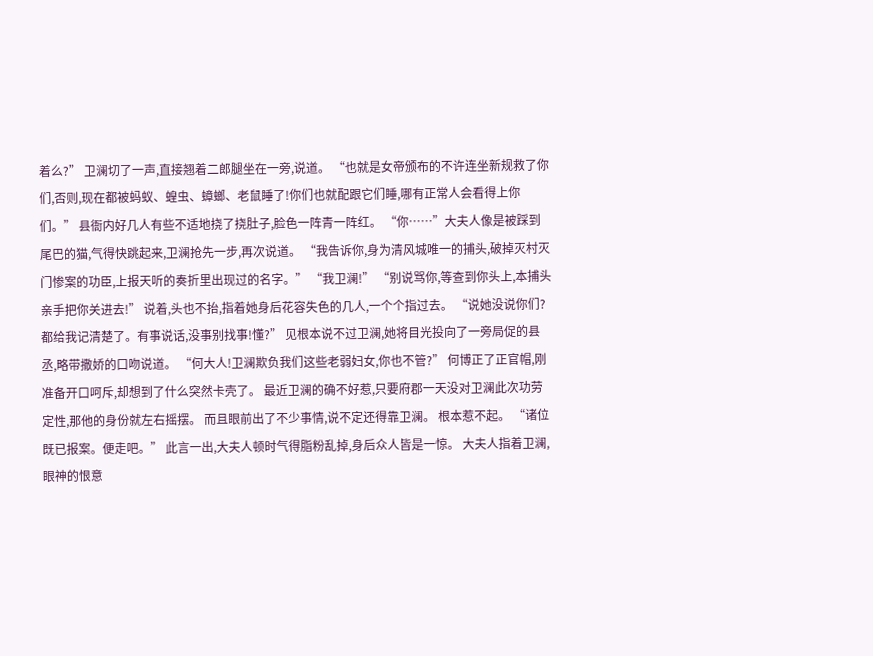着么?” 卫澜切了一声,直接翘着二郎腿坐在一旁,说道。 “也就是女帝颁布的不许连坐新规救了你们,否则,现在都被蚂蚁、蝗虫、蟑螂、老鼠睡了!你们也就配跟它们睡,哪有正常人会看得上你们。” 县衙内好几人有些不适地挠了挠肚子,脸色一阵青一阵红。 “你……”大夫人像是被踩到尾巴的猫,气得快跳起来,卫澜抢先一步,再次说道。 “我告诉你,身为清风城唯一的捕头,破掉灭村灭门惨案的功臣,上报天听的奏折里出现过的名字。” “我卫澜!” “别说骂你,等查到你头上,本捕头亲手把你关进去!” 说着,头也不抬,指着她身后花容失色的几人,一个个指过去。 “说她没说你们?都给我记清楚了。有事说话,没事别找事!懂?” 见根本说不过卫澜,她将目光投向了一旁局促的县丞,略带撒娇的口吻说道。 “何大人!卫澜欺负我们这些老弱妇女,你也不管?” 何博正了正官帽,刚准备开口呵斥,却想到了什么突然卡壳了。 最近卫澜的确不好惹,只要府郡一天没对卫澜此次功劳定性,那他的身份就左右摇摆。 而且眼前出了不少事情,说不定还得靠卫澜。 根本惹不起。 “诸位既已报案。便走吧。” 此言一出,大夫人顿时气得脂粉乱掉,身后众人皆是一惊。 大夫人指着卫澜,眼神的恨意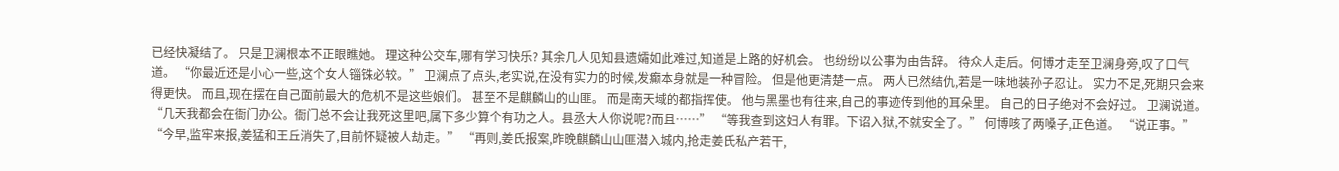已经快凝结了。 只是卫澜根本不正眼瞧她。 理这种公交车,哪有学习快乐? 其余几人见知县遗孀如此难过,知道是上路的好机会。 也纷纷以公事为由告辞。 待众人走后。何博才走至卫澜身旁,叹了口气道。 “你最近还是小心一些,这个女人锱铢必较。” 卫澜点了点头,老实说,在没有实力的时候,发癫本身就是一种冒险。 但是他更清楚一点。 两人已然结仇,若是一味地装孙子忍让。 实力不足,死期只会来得更快。 而且,现在摆在自己面前最大的危机不是这些娘们。 甚至不是麒麟山的山匪。 而是南天域的都指挥使。 他与黑墨也有往来,自己的事迹传到他的耳朵里。 自己的日子绝对不会好过。 卫澜说道。 “几天我都会在衙门办公。衙门总不会让我死这里吧,属下多少算个有功之人。县丞大人你说呢?而且……” “等我查到这妇人有罪。下诏入狱,不就安全了。” 何博咳了两嗓子,正色道。 “说正事。” “今早,监牢来报,姜猛和王丘消失了,目前怀疑被人劫走。” “再则,姜氏报案,昨晚麒麟山山匪潜入城内,抢走姜氏私产若干,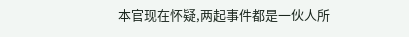本官现在怀疑,两起事件都是一伙人所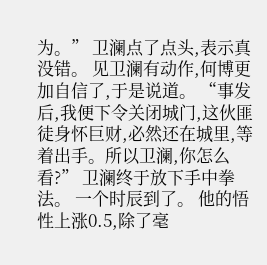为。” 卫澜点了点头,表示真没错。 见卫澜有动作,何博更加自信了,于是说道。 “事发后,我便下令关闭城门,这伙匪徒身怀巨财,必然还在城里,等着出手。所以卫澜,你怎么看?” 卫澜终于放下手中拳法。 一个时辰到了。 他的悟性上涨0.5,除了毫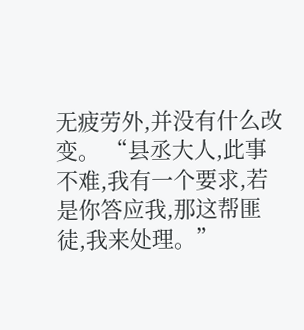无疲劳外,并没有什么改变。 “县丞大人,此事不难,我有一个要求,若是你答应我,那这帮匪徒,我来处理。”